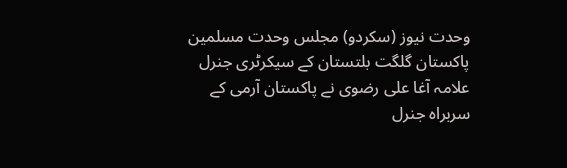وحدت نیوز (سکردو) مجلس وحدت مسلمین پاکستان گلگت بلتستان کے سیکرٹری جنرل علامہ آغا علی رضوی نے پاکستان آرمی کے سربراہ جنرل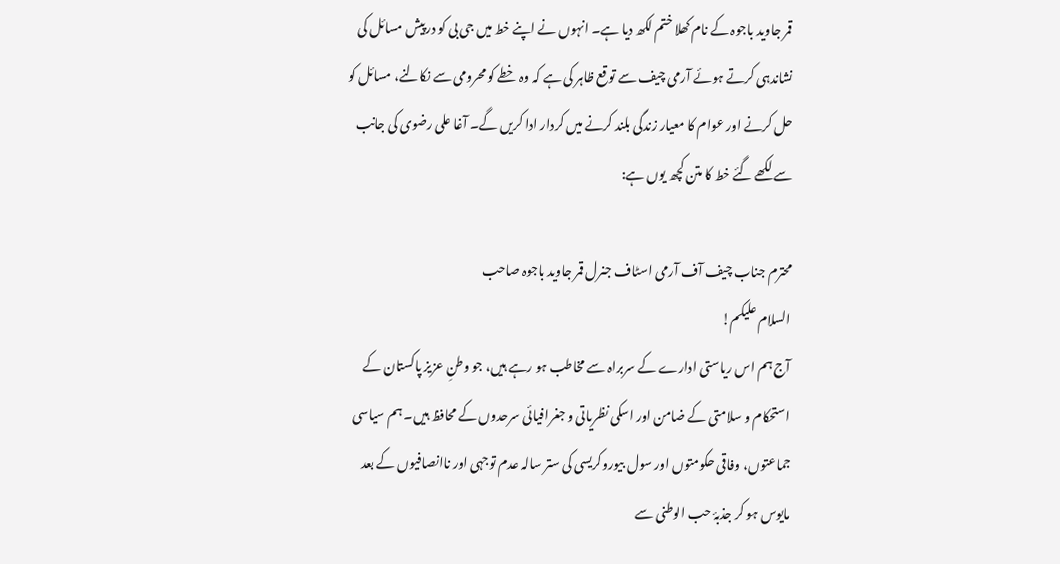قمر جاوید باجوہ کے نام کھلا ختم لکھ دیا ہے۔ انہوں نے اپنے خط میں جی بی کو درپیش مسائل کی نشاندہی کرتے ہوئے آرمی چیف سے توقع ظاہر کی ہے کہ وہ خطے کو محرومی سے نکالنے، مسائل کو حل کرنے اور عوام کا معیار زندگی بلند کرنے میں کردار ادا کریں گے۔ آغا علی رضوی کی جانب سے لکھے گئے خط کا متن کچھ یوں ہے:

محترم جناب چیف آف آرمی اسٹاف جنرل قمر جاوید باجوہ صاحب
السلام علیکم!
آج ہم اس ریاستی ادارے کے سربراہ سے مخاطب ہو رہے ہیں، جو وطنِ عزیز پاکستان کے استحکام و سلامتی کے ضامن اور اسکی نظریاتی و جغرافیائی سرحدوں کے محافظ ہیں۔ ہم سیاسی جماعتوں، وفاقی حکومتوں اور سول بیوروکریسی کی ستر سالہ عدم توجہی اور ناانصافیوں کے بعد مایوس ہو کر جذبۂ حب الوطنی سے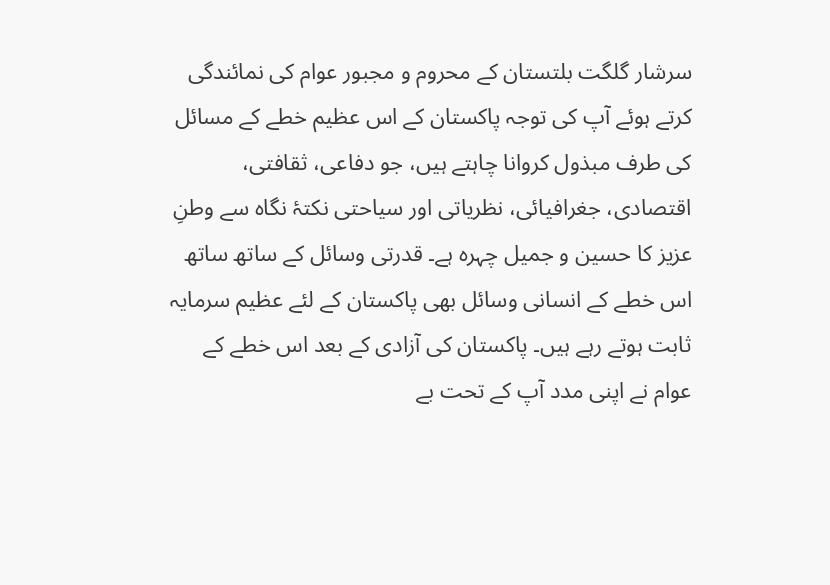سرشار گلگت بلتستان کے محروم و مجبور عوام کی نمائندگی کرتے ہوئے آپ کی توجہ پاکستان کے اس عظیم خطے کے مسائل کی طرف مبذول کروانا چاہتے ہیں، جو دفاعی، ثقافتی، اقتصادی، جغرافیائی، نظریاتی اور سیاحتی نکتۂ نگاہ سے وطنِ عزیز کا حسین و جمیل چہرہ ہے۔ قدرتی وسائل کے ساتھ ساتھ اس خطے کے انسانی وسائل بھی پاکستان کے لئے عظیم سرمایہ ثابت ہوتے رہے ہیں۔ پاکستان کی آزادی کے بعد اس خطے کے عوام نے اپنی مدد آپ کے تحت بے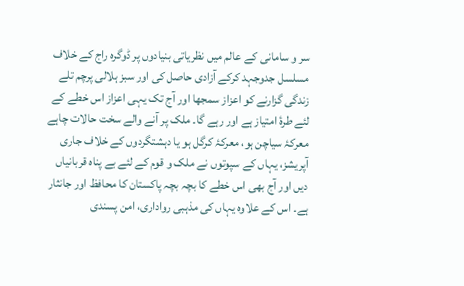سر و سامانی کے عالم میں نظریاتی بنیادوں پر ڈوگرہ راج کے خلاف مسلسل جدوجہد کرکے آزادی حاصل کی اور سبز ہلالی پرچم تلے زندگی گزارنے کو اعزاز سمجھا اور آج تک یہی اعزاز اس خطے کے لئے طرۂ امتیاز ہے اور رہے گا۔ ملک پر آنے والے سخت حالات چاہے معرکۂ سیاچن ہو، معرکۂ کرگل ہو یا دہشتگردوں کے خلاف جاری آپریشز، یہاں کے سپوتوں نے ملک و قوم کے لئے بے پناہ قربانیاں دیں اور آج بھی اس خطے کا بچہ بچہ پاکستان کا محافظ اور جانثار ہے۔ اس کے علاوہ یہاں کی مذہبی رواداری، امن پسندی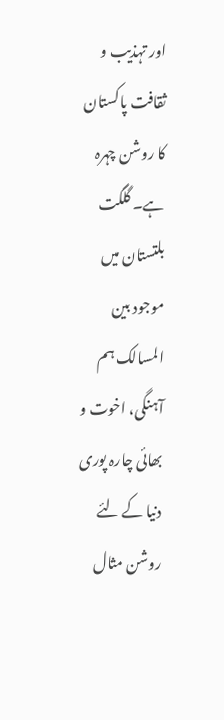اور تہذیب و ثقافت پاکستان کا روشن چہرہ ہے۔ گلگت بلتستان میں موجود بین المسالک ہم آہنگی، اخوت و بھائی چارہ پوری دنیا کے لئے روشن مثال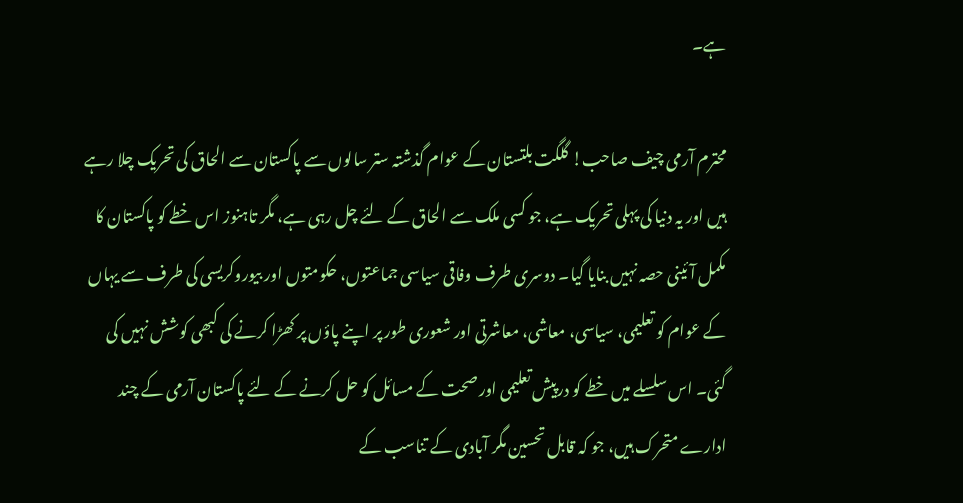ہے۔

محترم آرمی چیف صاحب! گلگت بلتستان کے عوام گذشتہ ستر سالوں سے پاکستان سے الحاق کی تحریک چلا رہے ہیں اور یہ دنیا کی پہلی تحریک ہے، جو کسی ملک سے الحاق کے لئے چل رہی ہے، مگر تاہنوز اس خطے کو پاکستان کا مکمل آئینی حصہ نہیں بنایا گیا۔ دوسری طرف وفاقی سیاسی جماعتوں، حکومتوں اور بیوروکریسی کی طرف سے یہاں کے عوام کو تعلیمی، سیاسی، معاشی، معاشرتی اور شعوری طور پر اپنے پاؤں پر کھڑا کرنے کی کبھی کوشش نہیں کی گئی۔ اس سلسلے میں خطے کو درپیش تعلیمی اور صحت کے مسائل کو حل کرنے کے لئے پاکستان آرمی کے چند ادارے متحرک ہیں، جو کہ قابل تحسین مگر آبادی کے تناسب کے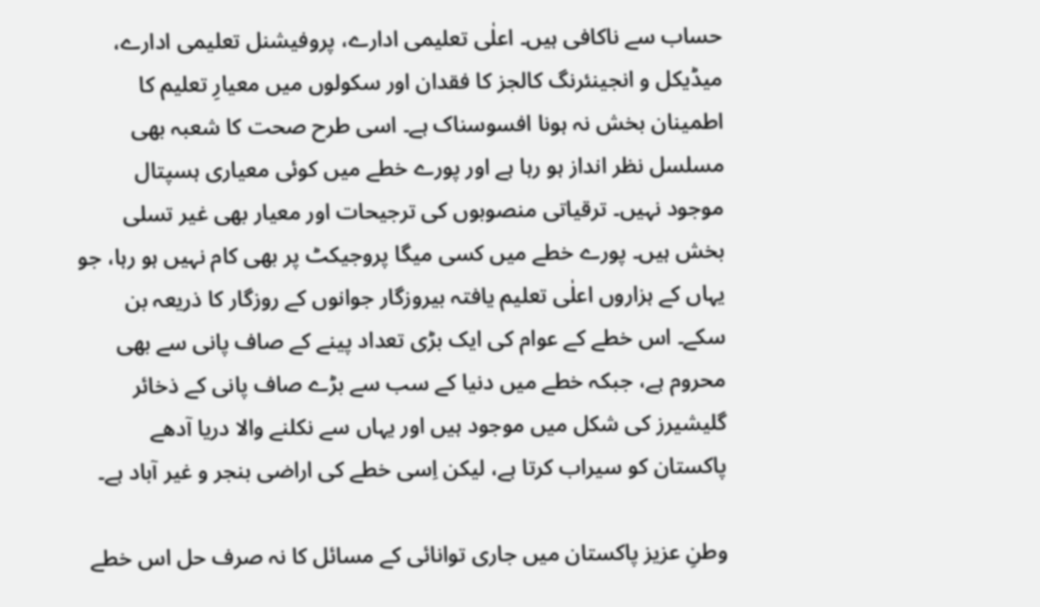حساب سے ناکافی ہیں۔ اعلٰی تعلیمی ادارے، پروفیشنل تعلیمی ادارے، میڈیکل و انجینئرنگ کالجز کا فقدان اور سکولوں میں معیارِ تعلیم کا اطمینان بخش نہ ہونا افسوسناک ہے۔ اسی طرح صحت کا شعبہ بھی مسلسل نظر انداز ہو رہا ہے اور پورے خطے میں کوئی معیاری ہسپتال موجود نہیں۔ ترقیاتی منصوبوں کی ترجیحات اور معیار بھی غیر تسلی بخش ہیں۔ پورے خطے میں کسی میگا پروجیکٹ پر بھی کام نہیں ہو رہا، جو یہاں کے ہزاروں اعلٰی تعلیم یافتہ بیروزگار جوانوں کے روزگار کا ذریعہ بن سکے۔ اس خطے کے عوام کی ایک بڑی تعداد پینے کے صاف پانی سے بھی محروم ہے، جبکہ خطے میں دنیا کے سب سے بڑے صاف پانی کے ذخائر گلیشیرز کی شکل میں موجود ہیں اور یہاں سے نکلنے والا دریا آدھے پاکستان کو سیراب کرتا ہے، لیکن اِسی خطے کی اراضی بنجر و غیر آباد ہے۔

وطنِ عزیز پاکستان میں جاری توانائی کے مسائل کا نہ صرف حل اس خطے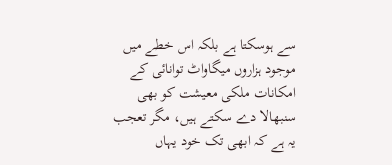سے ہوسکتا ہے بلکہ اس خطے میں موجود ہزاروں میگاواٹ توانائی کے امکانات ملکی معیشت کو بھی سنبھالا دے سکتے ہیں، مگر تعجب یہ ہے کہ ابھی تک خود یہاں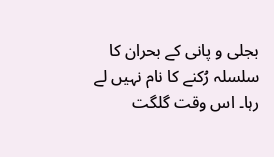بجلی و پانی کے بحران کا سلسلہ رُکنے کا نام نہیں لے رہا۔ اس وقت گلگت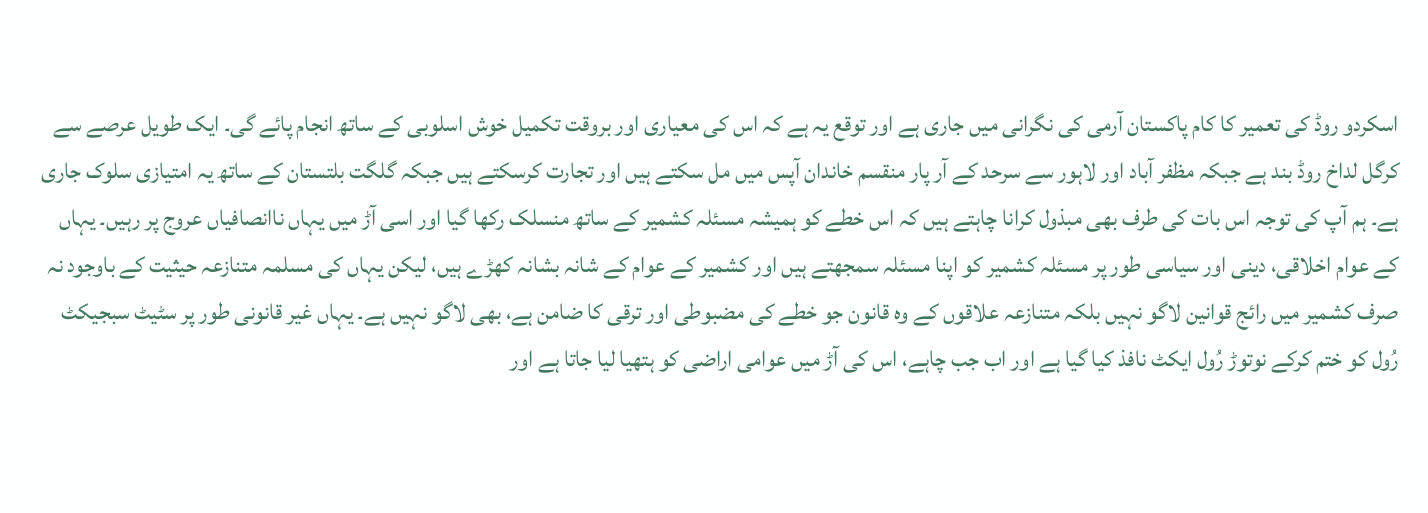اسکردو روڈ کی تعمیر کا کام پاکستان آرمی کی نگرانی میں جاری ہے اور توقع یہ ہے کہ اس کی معیاری اور بروقت تکمیل خوش اسلوبی کے ساتھ انجام پائے گی۔ ایک طویل عرصے سے کرگل لداخ روڈ بند ہے جبکہ مظفر آباد اور لاہور سے سرحد کے آر پار منقسم خاندان آپس میں مل سکتے ہیں اور تجارت کرسکتے ہیں جبکہ گلگت بلتستان کے ساتھ یہ امتیازی سلوک جاری ہے۔ ہم آپ کی توجہ اس بات کی طرف بھی مبذول کرانا چاہتے ہیں کہ اس خطے کو ہمیشہ مسئلہ کشمیر کے ساتھ منسلک رکھا گیا اور اسی آڑ میں یہاں ناانصافیاں عروج پر رہیں۔ یہاں کے عوام اخلاقی، دینی اور سیاسی طور پر مسئلہ کشمیر کو اپنا مسئلہ سمجھتے ہیں اور کشمیر کے عوام کے شانہ بشانہ کھڑے ہیں، لیکن یہاں کی مسلمہ متنازعہ حیثیت کے باوجود نہ صرف کشمیر میں رائج قوانین لاگو نہیں بلکہ متنازعہ علاقوں کے وہ قانون جو خطے کی مضبوطی اور ترقی کا ضامن ہے، بھی لاگو نہیں ہے۔ یہاں غیر قانونی طور پر سٹیٹ سبجیکٹ رُول کو ختم کرکے نوتوڑ رُول ایکٹ نافذ کیا گیا ہے اور اب جب چاہے، اس کی آڑ میں عوامی اراضی کو ہتھیا لیا جاتا ہے اور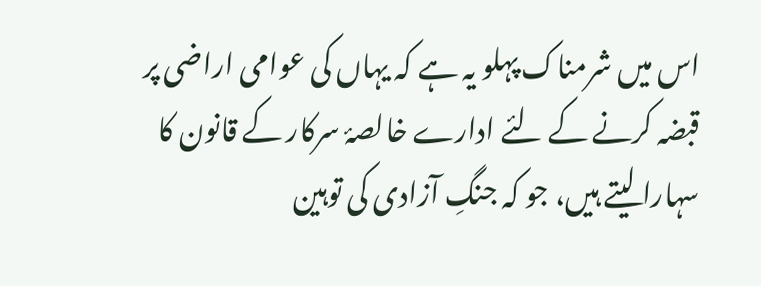اس میں شرمناک پہلو یہ ہے کہ یہاں کی عوامی اراضی پر قبضہ کرنے کے لئے ادارے خالصۂ سرکار کے قانون کا سہارا لیتے ہیں، جو کہ جنگِ آزادی کی توہین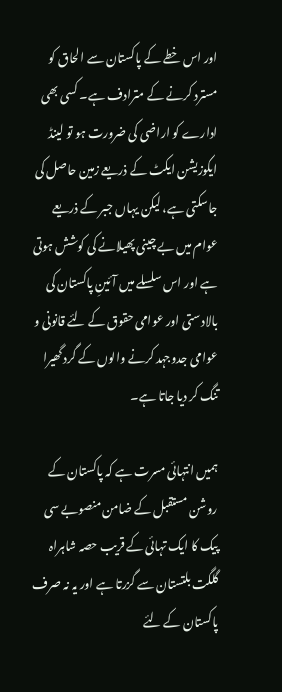اور اس خطے کے پاکستان سے الحاق کو مسترد کرنے کے مترادف ہے۔ کسی بھی ادارے کو اراضی کی ضرورت ہو تو لینڈ ایکوزیشن ایکٹ کے ذریعے زمین حاصل کی جاسکتی ہے، لیکن یہاں جبر کے ذریعے عوام میں بے چینی پھیلانے کی کوشش ہوتی ہے اور اس سلسلے میں آئینِ پاکستان کی بالادستی اور عوامی حقوق کے لئے قانونی و عوامی جدوجہد کرنے والوں کے گرد گھیرا تنگ کر دیا جاتا ہے۔

ہمیں انتہائی مسرت ہے کہ پاکستان کے روشن مستقبل کے ضامن منصوبے سی پیک کا ایک تہائی کے قریب حصہ شاہراہ گلگت بلتستان سے گزرتا ہے اور یہ نہ صرف پاکستان کے لئے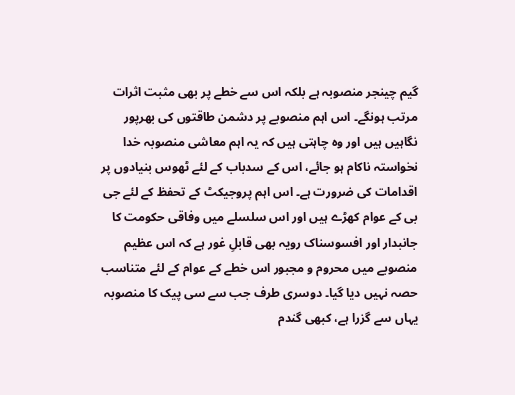گیم چینجر منصوبہ ہے بلکہ اس سے خطے پر بھی مثبت اثرات مرتب ہونگے۔ اس اہم منصوبے پر دشمن طاقتوں کی بھرپور نگاہیں ہیں اور وہ چاہتی ہیں کہ یہ اہم معاشی منصوبہ خدا نخواستہ ناکام ہو جائے، اس کے سدباب کے لئے ٹھوس بنیادوں پر اقدامات کی ضرورت ہے۔ اس اہم پروجیکٹ کے تحفظ کے لئے جی بی کے عوام کھڑے ہیں اور اس سلسلے میں وفاقی حکومت کا جانبدار اور افسوسناک رویہ بھی قابلِ غور ہے کہ اس عظیم منصوبے میں محروم و مجبور اس خطے کے عوام کے لئے متناسب حصہ نہیں دیا گیا۔ دوسری طرف جب سے سی پیک کا منصوبہ یہاں سے گزرا ہے، کبھی گندم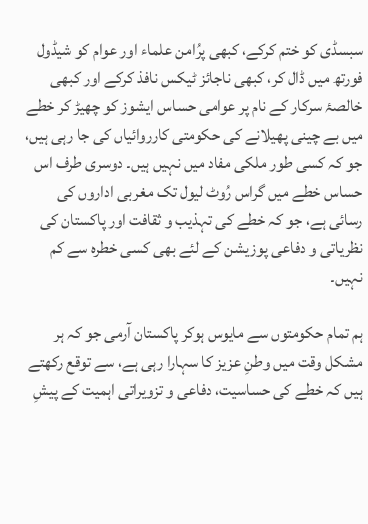سبسڈی کو ختم کرکے، کبھی پرُامن علماء اور عوام کو شیڈول فورتھ میں ڈال کر، کبھی ناجائز ٹیکس نافذ کرکے اور کبھی خالصۂ سرکار کے نام پر عوامی حساس ایشوز کو چھیڑ کر خطے میں بے چینی پھیلانے کی حکومتی کارروائیاں کی جا رہی ہیں، جو کہ کسی طور ملکی مفاد میں نہیں ہیں۔ دوسری طرف اس حساس خطے میں گراس رُوٹ لیول تک مغربی اداروں کی رسائی ہے، جو کہ خطے کی تہذیب و ثقافت اور پاکستان کی نظریاتی و دفاعی پوزیشن کے لئے بھی کسی خطرہ سے کم نہیں۔

ہم تمام حکومتوں سے مایوس ہوکر پاکستان آرمی جو کہ ہر مشکل وقت میں وطنِ عزیز کا سہارا رہی ہے، سے توقع رکھتے ہیں کہ خطے کی حساسیت، دفاعی و تزویراتی اہمیت کے پیشِ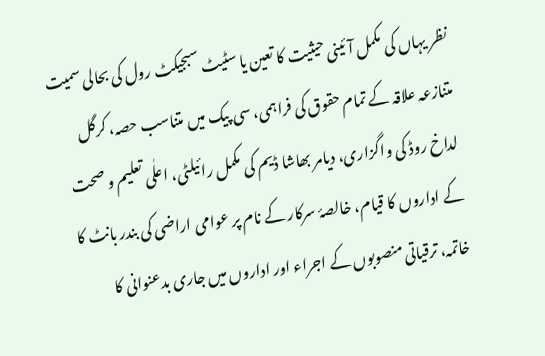نظر یہاں کی مکمل آئینی حیثیت کا تعین یا سٹیٹ سبجیکٹ رول کی بحالی سمیت متنازعہ علاقہ کے تمام حقوق کی فراہمی، سی پیک میں متناسب حصہ، کرگل لداخ روڈ کی واگزاری، دیامر بھاشا ڈیم کی مکمل رائیلٹی، اعلٰی تعلیم و صحت کے اداروں کا قیام، خالصۂ سرکار کے نام پر عوامی اراضی کی بندر بانٹ کا خاتمہ، ترقیاتی منصوبوں کے اجراء اور اداروں میں جاری بدعنوانی کا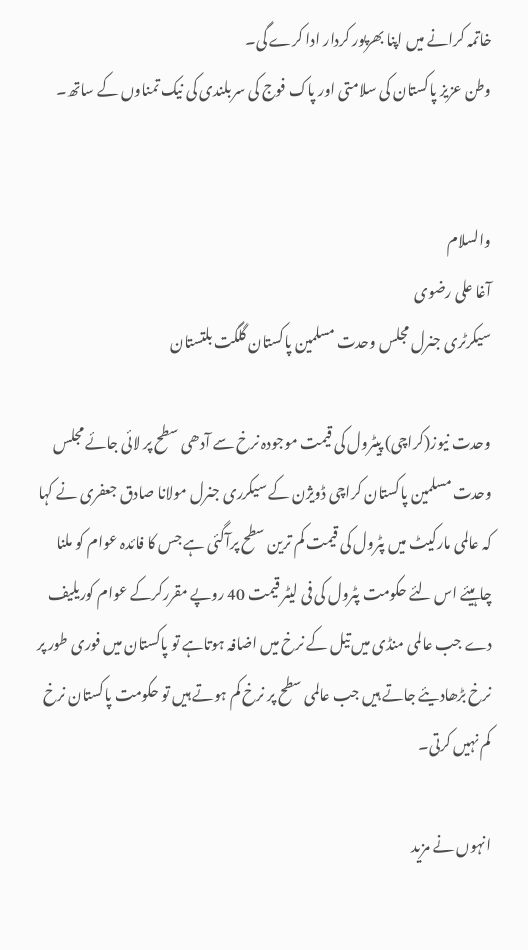خاتمہ کرانے میں اپنا بھرپور کردار ادا کرے گی۔
وطن عزیز پاکستان کی سلامتی اور پاک فوج کی سربلندی کی نیک تمناوں کے ساتھ۔


والسلام
آغا علی رضوی
سیکرٹری جنرل مجلس وحدت مسلمین پاکستان گلگت بلتستان

وحدت نیوز(کراچی) پیٹرول کی قیمت موجودہ نرخ سے آدھی سطح پر لائی جائے مجلس وحدت مسلمین پاکستان کراچی ڈویژن کے سیکرری جنرل مولانا صادق جعفری نے کہا کہ عالمی مارکیٹ میں پٹرول کی قیمت کم ترین سطح پرآگئی ہے جس کا فائدہ عوام کو ملنا چاہیئے اس لئے حکومت پٹرول کی فی لیٹر قیمت 40 روپے مقررکرکے عوام کوریلیف دے جب عالمی منڈی میں تیل کے نرخ میں اضافہ ہوتاہے تو پاکستان میں فوری طور پر نرخ بڑھادیئے جاتے ہیں جب عالمی سطح پر نرخ کم ہوتے ہیں تو حکومت پاکستان نرخ کم نہیں کرتی۔

انہوں نے مزید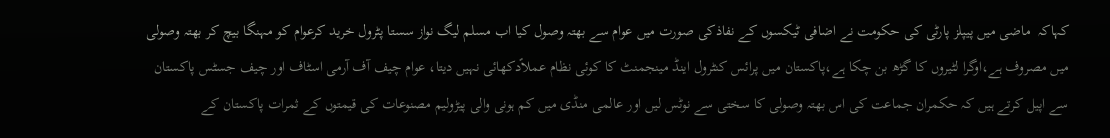کہاکہ  ماضی میں پیپلز پارٹی کی حکومت نے اضافی ٹیکسوں کے نفاذکی صورت میں عوام سے بھتہ وصول کیا اب مسلم لیگ نواز سستا پٹرول خرید کرعوام کو مہنگا بیچ کر بھتہ وصولی میں مصروف ہے،اوگرا لٹیروں کا گڑھ بن چکا ہے،پاکستان میں پرائس کنٹرول اینڈ مینجمنٹ کا کوئی نظام عملاًدکھائی نہیں دیتا، عوام چیف آف آرمی اسٹاف اور چیف جسٹس پاکستان سے اپیل کرتے ہیں کہ حکمران جماعت کی اس بھتہ وصولی کا سختی سے نوٹس لیں اور عالمی منڈی میں کم ہونی والی پیڑولیم مصنوعات کی قیمتوں کے ثمرات پاکستان کے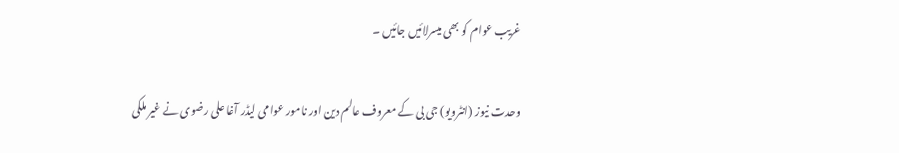غریب عوام کو بھی میسرلائیں جائیں ۔

وحدت نیوز (انٹرویو) جی بی کے معروف عالم دین اور نامور عوامی لیڈر آغا علی رضوی نے غیر ملکی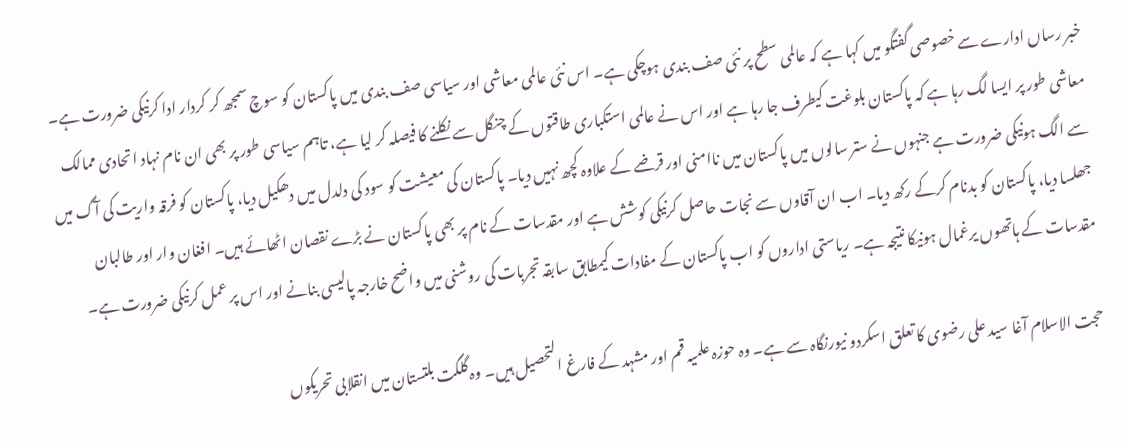خبر رساں ادارے سے خصوصی گفتگو میں کہا ہے کہ عالمی سطح پر نئی صف بندی ہوچکی ہے۔ اس نئی عالمی معاشی اور سیاسی صف بندی میں پاکستان کو سوچ سمجھ کر کردار ادا کرنیکی ضرورت ہے۔ معاشی طور پر ایسا لگ رہا ہے کہ پاکستان بلوغت کیطرف جا رہا ہے اور اس نے عالمی استکباری طاقتوں کے چنگل سے نکلنے کا فیصلہ کر لیا ہے، تاہم سیاسی طور پر بھی ان نام نہاد اتحادی ممالک سے الگ ہونیکی ضرورت ہے جنہوں نے ستر سالوں میں پاکستان میں ناامنی اور قرضے کے علاوہ کچھ نہیں دیا۔ پاکستان کی معیشت کو سود کی دلدل میں دھکیل دیا، پاکستان کو فرقہ واریت کی آگ میں جھلسا دیا، پاکستان کو بدنام کرکے رکھ دیا۔ اب ان آقاوں سے نجات حاصل کرنیکی کوشش ہے اور مقدسات کے نام پر بھی پاکستان نے بڑے نقصان اٹھائے ہیں۔ افغان وار اور طالبان مقدسات کے ہاتھوں یرغمال ہونیکا نتیجہ ہے۔ ریاستی اداروں کو اب پاکستان کے مفادات کیمطابق سابقہ تجربات کی روشنی میں واضح خارجہ پالیسی بنانے اور اس پر عمل کرنیکی ضرورت ہے۔

حجت الاسلام آغا سید علی رضوی کا تعلق اسکردو نیورنگاہ سے ہے۔ وہ حوزہ علمیہ قم اور مشہد کے فارغ التحصیل ہیں۔ وہ گلگت بلتستان میں انقلابی تحریکوں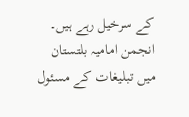کے سرخیل رہے ہیں۔ انجمن امامیہ بلتستان میں تبلیغات کے مسئول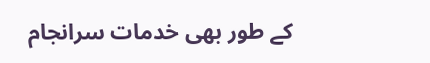کے طور بھی خدمات سرانجام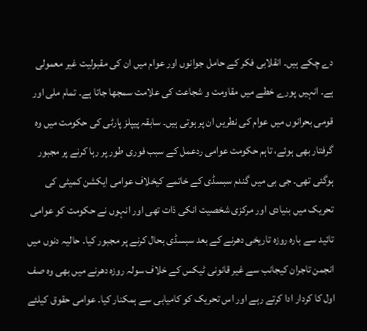دے چکے ہیں۔ انقلابی فکر کے حامل جوانوں اور عوام میں ان کی مقبولیت غیر معمولی ہے۔ انہیں پورے خطے میں مقاومت و شجاعت کی علامت سمجھا جاتا ہے۔ تمام ملی اور قومی بحرانوں میں عوام کی نطریں ان پر ہوتی ہیں۔ سابقہ پیپلز پارٹی کی حکومت میں وہ گرفتار بھی ہوئے، تاہم حکومت عوامی ردعمل کے سبب فوری طور پر رہا کرنے پر مجبور ہوگئی تھی۔ جی بی میں گندم سبسڈی کے خاتمے کیخلاف عوامی ایکشن کمیٹی کی تحریک میں بنیادی اور مرکزی شخصیت انکی ذات تھی اور انہوں نے حکومت کو عوامی تائید سے بارہ روزہ تاریخی دھرنے کے بعد سبسڈی بحال کرنے پر مجبور کیا۔ حالیہ دنوں میں انجمن تاجران کیجانب سے غیر قانونی ٹیکس کے خلاف سولہ روزہ دھرنے میں بھی وہ صف اول کا کردار ادا کرتے رہے اور اس تحریک کو کامیابی سے ہمکنار کیا۔ عوامی حقوق کیلئے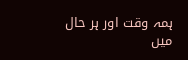ہمہ وقت اور ہر حال میں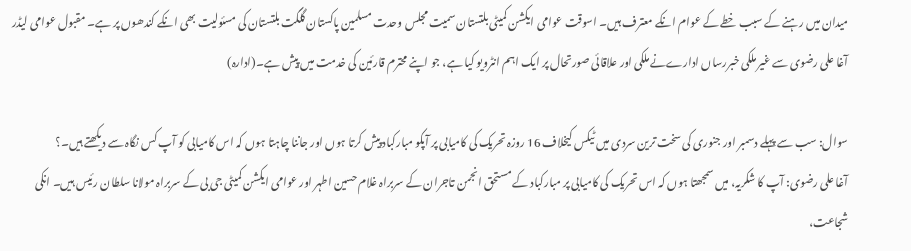میدان میں رہنے کے سبب خطے کے عوام انکے معترف ہیں۔ اسوقت عوامی ایکشن کمیٹی بلتستان سمیت مجلس وحدت مسلمین پاکستان گلگت بلتستان کی مسئولیت بھی انکے کندھوں پر ہے۔ مقبول عوامی لیڈر آغا علی رضوی سے غیر ملکی خبررساں ادارےنے ملکی اور علاقائی صورتحال پر ایک اہم انٹرویو کیا ہے، جو اپنے محترم قارئین کی خدمت میں پیش ہے۔(ادارہ)

سوال: سب سے پہلے دسمبر اور جنوری کی سخت ترین سردی میں ٹیکس کیخلاف 16 روزہ تحریک کی کامیابی پر آپکو مبارکباد پیش کرتا ہوں اور جاننا چاہتا ہوں کہ اس کامیابی کو آپ کس نگاہ سے دیکھتے ہیں۔؟
آغا علی رضوی: آپ کا شکریہ، میں سمجھتا ہوں کہ اس تحریک کی کامیابی پر مبارکباد کے مستحق انجمن تاجران کے سربراہ غلام حسین اطہر اور عوامی ایکشن کمیٹی جی بی کے سربراہ مولانا سلطان رئیس ہیں۔ انکی شجاعت،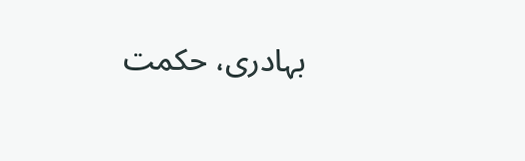بہادری، حکمت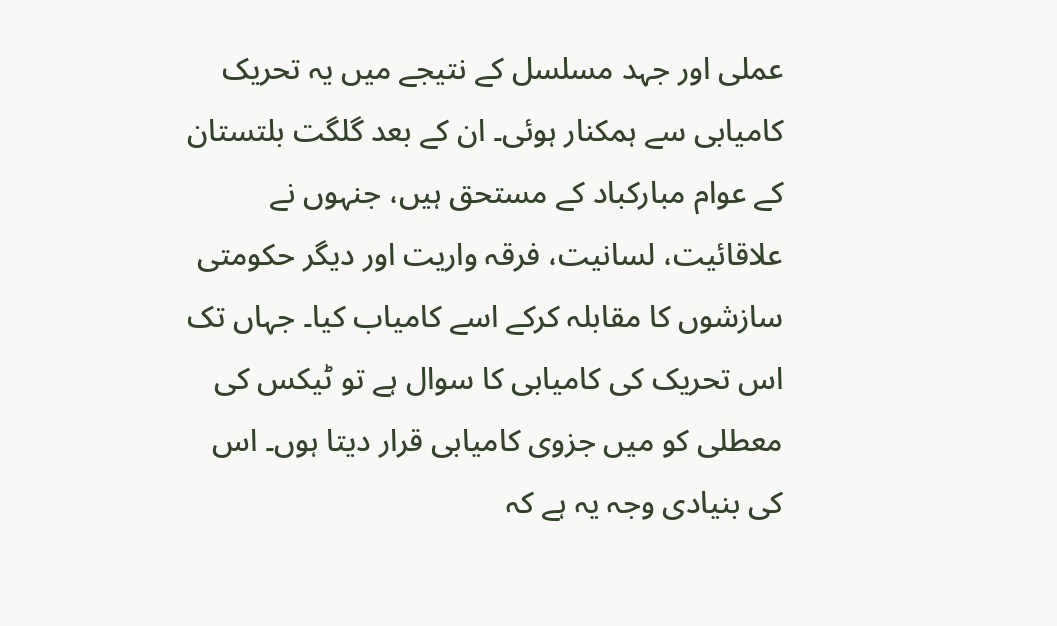عملی اور جہد مسلسل کے نتیجے میں یہ تحریک کامیابی سے ہمکنار ہوئی۔ ان کے بعد گلگت بلتستان کے عوام مبارکباد کے مستحق ہیں، جنہوں نے علاقائیت، لسانیت، فرقہ واریت اور دیگر حکومتی سازشوں کا مقابلہ کرکے اسے کامیاب کیا۔ جہاں تک اس تحریک کی کامیابی کا سوال ہے تو ٹیکس کی معطلی کو میں جزوی کامیابی قرار دیتا ہوں۔ اس کی بنیادی وجہ یہ ہے کہ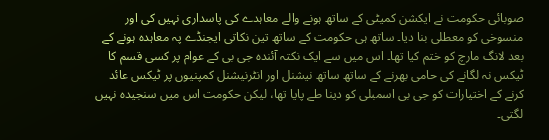صوبائی حکومت نے ایکشن کمیٹی کے ساتھ ہونے والے معاہدے کی پاسداری نہیں کی اور منسوخی کو معطلی بنا دیا۔ ساتھ ہی حکومت کے ساتھ تین نکاتی ایجنڈے پہ معاہدہ ہونے کے بعد لانگ مارچ کو ختم کیا تھا۔ اس میں سے ایک نکتہ آئندہ جی بی کے عوام پر کسی قسم کا ٹیکس نہ لگانے کی حامی بھرنے کے ساتھ ساتھ نیشنل اور انٹرنیشنل کمپنیوں پر ٹیکس عائد کرنے کے اختیارات کو جی بی اسمبلی کو دینا طے پایا تھا، لیکن حکومت اس میں سنجیدہ نہیں لگتی۔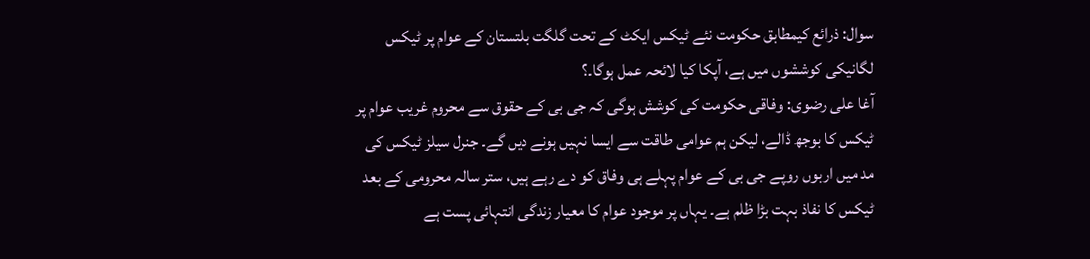سوال: ذرائع کیمطابق حکومت نئے ٹیکس ایکٹ کے تحت گلگت بلتستان کے عوام پر ٹیکس لگانیکی کوششوں میں ہے، آپکا کیا لائحہ عمل ہوگا۔؟
آغا علی رضوی: وفاقی حکومت کی کوشش ہوگی کہ جی بی کے حقوق سے محروم غریب عوام پر ٹیکس کا بوجھ ڈالے، لیکن ہم عوامی طاقت سے ایسا نہیں ہونے دیں گے۔ جنرل سیلز ٹیکس کی مد میں اربوں روپے جی بی کے عوام پہلے ہی وفاق کو دے رہے ہیں، ستر سالہ محرومی کے بعد ٹیکس کا نفاذ بہت بڑا ظلم ہے۔ یہاں پر موجود عوام کا معیار زندگی انتہائی پست ہے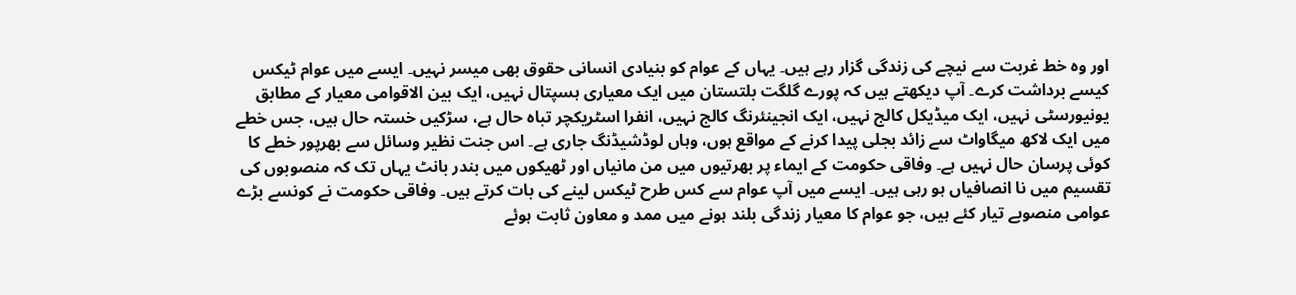اور وہ خط غربت سے نیچے کی زندگی گزار رہے ہیں۔ یہاں کے عوام کو بنیادی انسانی حقوق بھی میسر نہیں۔ ایسے میں عوام ٹیکس کیسے برداشت کرے۔ آپ دیکھتے ہیں کہ پورے گلگت بلتستان میں ایک معیاری ہسپتال نہیں، ایک بین الاقوامی معیار کے مطابق یونیورسٹی نہیں، ایک میڈیکل کالج نہیں، ایک انجینئرنگ کالج نہیں، انفرا اسٹریکچر تباہ حال ہے، سڑکیں خستہ حال ہیں، جس خطے میں ایک لاکھ میگاواٹ سے زائد بجلی پیدا کرنے کے مواقع ہوں، وہاں لوڈشیڈنگ جاری ہے۔ اس جنت نظیر وسائل سے بھرپور خطے کا کوئی پرسان حال نہیں ہے۔ وفاقی حکومت کے ایماء پر بھرتیوں میں من مانیاں اور ٹھیکوں میں بندر بانٹ یہاں تک کہ منصوبوں کی تقسیم میں نا انصافیاں ہو رہی ہیں۔ ایسے میں آپ عوام سے کس طرح ٹیکس لینے کی بات کرتے ہیں۔ وفاقی حکومت نے کونسے بڑے عوامی منصوبے تیار کئے ہیں، جو عوام کا معیار زندگی بلند ہونے میں ممد و معاون ثابت ہوئے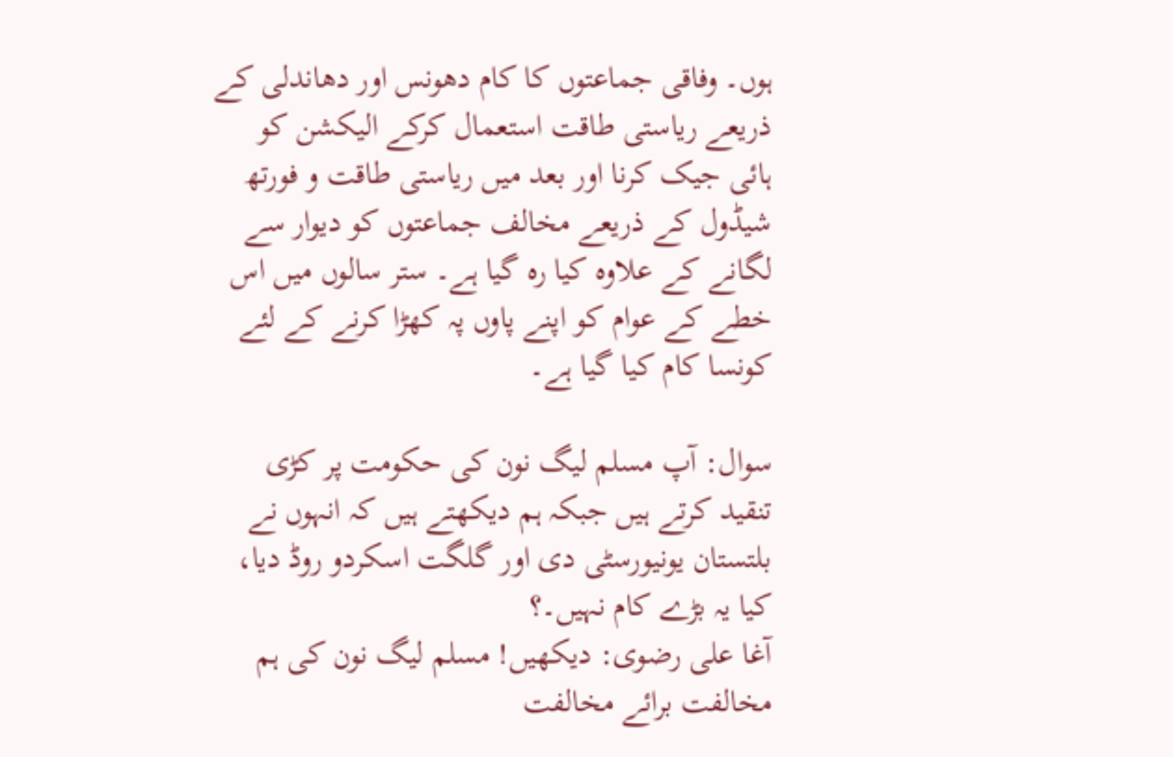ہوں۔ وفاقی جماعتوں کا کام دھونس اور دھاندلی کے ذریعے ریاستی طاقت استعمال کرکے الیکشن کو ہائی جیک کرنا اور بعد میں ریاستی طاقت و فورتھ شیڈول کے ذریعے مخالف جماعتوں کو دیوار سے لگانے کے علاوہ کیا رہ گیا ہے۔ ستر سالوں میں اس خطے کے عوام کو اپنے پاوں پہ کھڑا کرنے کے لئے کونسا کام کیا گیا ہے۔

سوال: آپ مسلم لیگ نون کی حکومت پر کڑی تنقید کرتے ہیں جبکہ ہم دیکھتے ہیں کہ انہوں نے بلتستان یونیورسٹی دی اور گلگت اسکردو روڈ دیا، کیا یہ بڑے کام نہیں۔؟
آغا علی رضوی: دیکھیں! مسلم لیگ نون کی ہم مخالفت برائے مخالفت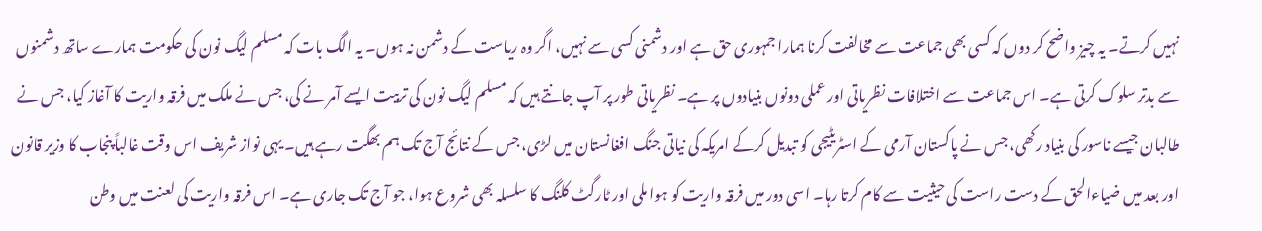نہیں کرتے۔ یہ چیز واضح کر دوں کہ کسی بھی جماعت سے مخالفت کرنا ہمارا جمہوری حق ہے اور دشمنی کسی سے نہیں، اگر وہ ریاست کے دشمن نہ ہوں۔ یہ الگ بات کہ مسلم لیگ نون کی حکومت ہمارے ساتھ دشمنوں سے بدتر سلوک کرتی ہے۔ اس جماعت سے اختلافات نظریاتی اور عملی دونوں بنیادوں پر ہے۔ نظریاتی طور پر آپ جانتے ہیں کہ مسلم لیگ نون کی تربیت ایسے آمر نے کی، جس نے ملک میں فرقہ واریت کا آغاز کیا، جس نے طالبان جیسے ناسور کی بنیاد رکھی، جس نے پاکستان آرمی کے اسٹریٹیجی کو تبدیل کرکے امریکہ کی نیاتی جنگ افغانستان میں لڑی، جس کے نتائج آج تک ہم بھگت رہے ہیں۔ یہی نواز شریف اس وقت غالباً پنجاب کا وزیر قانون اور بعد میں ضیاءالحق کے دست راست کی حیثیت سے کام کرتا رہا۔ اسی دور میں فرقہ واریت کو ہوا ملی اور ٹارگٹ کلنگ کا سلسلہ بھی شروع ہوا، جو آج تک جاری ہے۔ اس فرقہ واریت کی لعنت میں وطن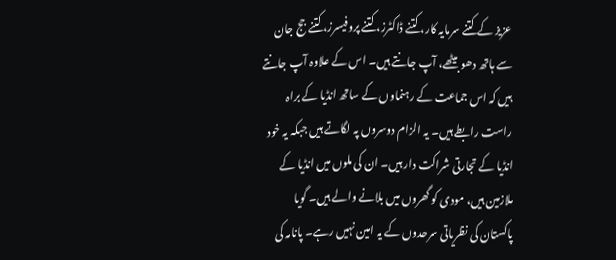عزیز کے کتنے سرمایہ کار، کتنے ڈاکٹرز، کتنے پروفیسرز، کتنے جج جان سے ہاتھ دھو بیٹھے، آپ جانتے ہیں۔ اس کے علاوہ آپ جانتے ہیں کہ اس جماعت کے رہنماوں کے ساتھ انڈیا کے براہ راست رابطے ہیں۔ یہ الزام دوسروں پہ لگاتے ہیں جبکہ یہ خود انڈیا کے تجارتی شراکت دار ہیں۔ ان کی ملوں میں انڈیا کے ملازمین ہیں، مودی کو گھروں میں بلانے والے ہیں۔ گویا پاکستان کی نظریاتی سرحدوں کے یہ امین نہیں رہے۔ پانامہ کی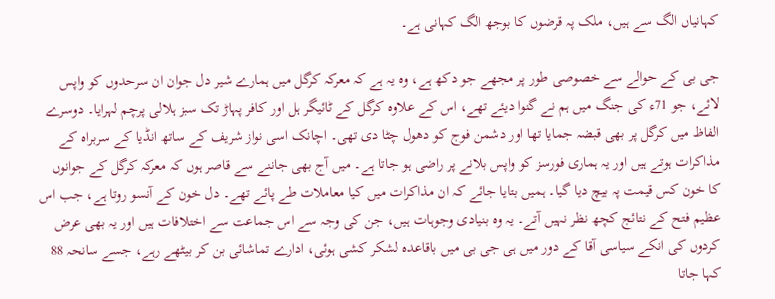کہانیاں الگ سے ہیں، ملک پہ قرضوں کا بوجھ الگ کہانی ہے۔

جی بی کے حوالے سے خصوصی طور پر مجھے جو دکھ ہے، وہ یہ ہے کہ معرکہ کرگل میں ہمارے شیر دل جوان ان سرحدوں کو واپس لائے، جو 71ء کی جنگ میں ہم نے گنوا دیئے تھے، اس کے علاوہ کرگل کے ٹائیگر ہل اور کافر پہاڑ تک سبز ہلالی پرچم لہرایا۔ دوسرے الفاظ میں کرگل پر بھی قبضہ جمایا تھا اور دشمن فوج کو دھول چٹا دی تھی۔ اچانک اسی نواز شریف کے ساتھ انڈیا کے سربراہ کے مذاکرات ہوتے ہیں اور یہ ہماری فورسز کو واپس بلانے پر راضی ہو جاتا ہے۔ میں آج بھی جاننے سے قاصر ہوں کہ معرکہ کرگل کے جوانوں کا خون کس قیمت پہ بیچ دیا گیا۔ ہمیں بتایا جائے کہ ان مذاکرات میں کیا معاملات طے پائے تھے۔ دل خون کے آنسو روتا ہے، جب اس عظیم فتح کے نتائج کچھ نظر نہیں آتے۔ یہ وہ بنیادی وجوہات ہیں، جن کی وجہ سے اس جماعت سے اختلافات ہیں اور یہ بھی عرض کردوں کی انکے سیاسی آقا کے دور میں ہی جی بی میں باقاعدہ لشکر کشی ہوئی، ادارے تماشائی بن کر بیٹھے رہے، جسے سانحہ 88 کہا جاتا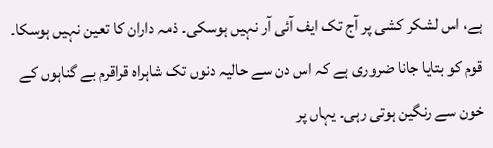ہے، اس لشکر کشی پر آج تک ایف آئی آر نہیں ہوسکی۔ ذمہ داران کا تعین نہیں ہوسکا۔ قوم کو بتایا جانا ضروری ہے کہ اس دن سے حالیہ دنوں تک شاہراہ قراقرم بے گناہوں کے خون سے رنگین ہوتی رہی۔ یہاں پر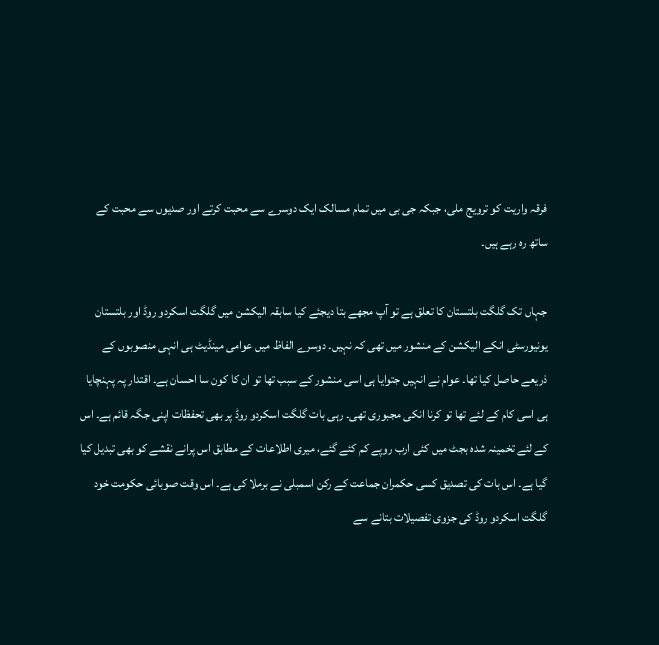فرقہ واریت کو ترویج ملی، جبکہ جی بی میں تمام مسالک ایک دوسرے سے محبت کرتے اور صدیوں سے محبت کے ساتھ رہ رہے ہیں۔

جہاں تک گلگت بلتستان کا تعلق ہے تو آپ مجھے بتا دیجئے کیا سابقہ الیکشن میں گلگت اسکردو روڈ اور بلتستان یونیورسٹی انکے الیکشن کے منشور میں تھی کہ نہیں۔ دوسرے الفاظ میں عوامی مینڈیٹ ہی انہی منصوبوں کے ذریعے حاصل کیا تھا۔ عوام نے انہیں جتوایا ہی اسی منشور کے سبب تھا تو ان کا کون سا احسان ہے۔ اقتدار پہ پہنچایا ہی اسی کام کے لئے تھا تو کرنا انکی مجبوری تھی۔ رہی بات گلگت اسکردو روڈ پر بھی تحفظات اپنی جگہ قائم ہے۔ اس کے لئے تخمینہ شدہ بجٹ میں کئی ارب روپے کم کئے گئے، میری اطلاعات کے مطابق اس پرانے نقشے کو بھی تبدیل کیا گیا ہے۔ اس بات کی تصدیق کسی حکمران جماعت کے رکن اسمبلی نے برملا کی ہے۔ اس وقت صوبائی حکومت خود گلگت اسکردو روڈ کی جزوی تفصیلات بتانے سے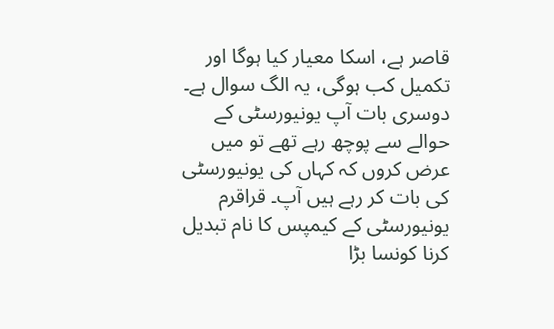قاصر ہے، اسکا معیار کیا ہوگا اور تکمیل کب ہوگی، یہ الگ سوال ہے۔ دوسری بات آپ یونیورسٹی کے حوالے سے پوچھ رہے تھے تو میں عرض کروں کہ کہاں کی یونیورسٹی کی بات کر رہے ہیں آپ۔ قراقرم یونیورسٹی کے کیمپس کا نام تبدیل کرنا کونسا بڑا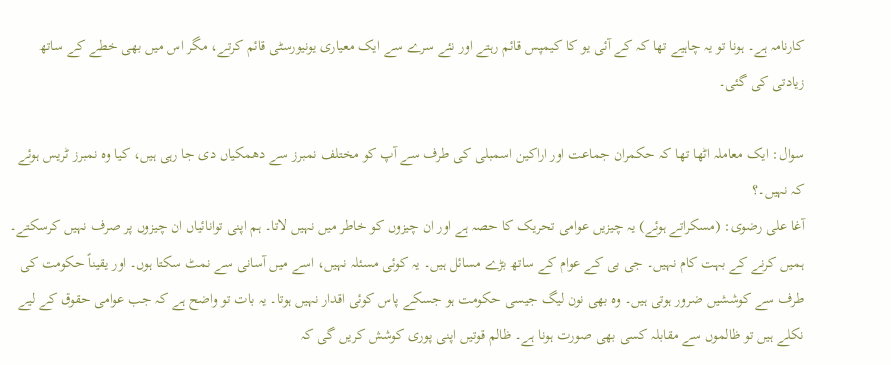کارنامہ ہے۔ ہونا تو یہ چاہیے تھا کہ کے آئی یو کا کیمپس قائم رہتے اور نئے سرے سے ایک معیاری یونیورسٹی قائم کرتے، مگر اس میں بھی خطے کے ساتھ زیادتی کی گئی۔

سوال: ایک معاملہ اٹھا تھا کہ حکمران جماعت اور اراکین اسمبلی کی طرف سے آپ کو مختلف نمبرز سے دھمکیاں دی جا رہی ہیں، کیا وہ نمبرز ٹریس ہوئے کہ نہیں۔؟
آغا علی رضوی: (مسکراتے ہوئے) یہ چیزیں عوامی تحریک کا حصہ ہے اور ان چیزوں کو خاطر میں نہیں لاتا۔ ہم اپنی توانائیاں ان چیزوں پر صرف نہیں کرسکتے۔ ہمیں کرنے کے بہت کام نہیں۔ جی بی کے عوام کے ساتھ بڑے مسائل ہیں۔ یہ کوئی مسئلہ نہیں، اسے میں آسانی سے نمٹ سکتا ہوں۔ اور یقیناً حکومت کی طرف سے کوششیں ضرور ہوتی ہیں۔ وہ بھی نون لیگ جیسی حکومت ہو جسکے پاس کوئی اقدار نہیں ہوتا۔ یہ بات تو واضح ہے کہ جب عوامی حقوق کے لیے نکلے ہیں تو ظالموں سے مقابلہ کسی بھی صورت ہونا ہے۔ ظالم قوتیں اپنی پوری کوشش کریں گی کہ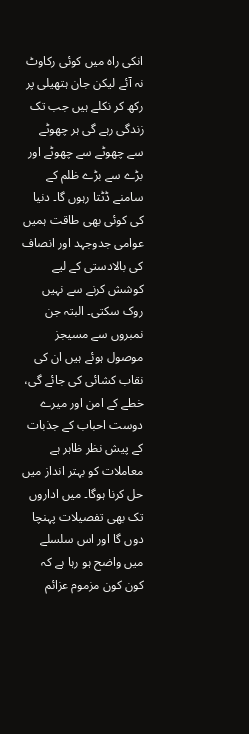انکی راہ میں کوئی رکاوٹ نہ آئے لیکن جان ہتھیلی پر رکھ کر نکلے ہیں جب تک زندگی رہے گی ہر چھوٹے سے چھوٹے سے چھوٹے اور بڑے سے بڑے ظلم کے سامنے ڈٹتا رہوں گا۔ دنیا کی کوئی بھی طاقت ہمیں عوامی جدوجہد اور انصاف کی بالادستی کے لیے کوشش کرنے سے نہیں روک سکتی۔ البتہ جن نمبروں سے مسیجز موصول ہوئے ہیں ان کی نقاب کشائی کی جائے گی، خطے کے امن اور میرے دوست احباب کے جذبات کے پیش نظر ظاہر ہے معاملات کو بہتر انداز میں حل کرنا ہوگا۔ میں اداروں تک بھی تفصیلات پہنچا دوں گا اور اس سلسلے میں واضح ہو رہا ہے کہ کون کون مزموم عزائم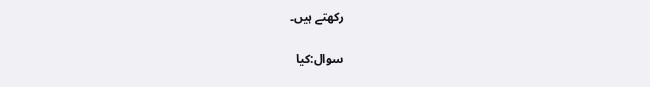رکھتے ہیں۔

سوال:کیا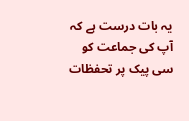یہ بات درست ہے کہ آپ کی جماعت کو سی پیک پر تحفظات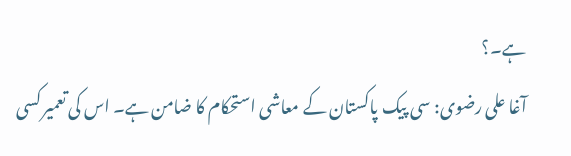ہے۔؟
آغا علی رضوی: سی پیک پاکستان کے معاشی استحکام کا ضامن ہے۔ اس کی تعمیر کسی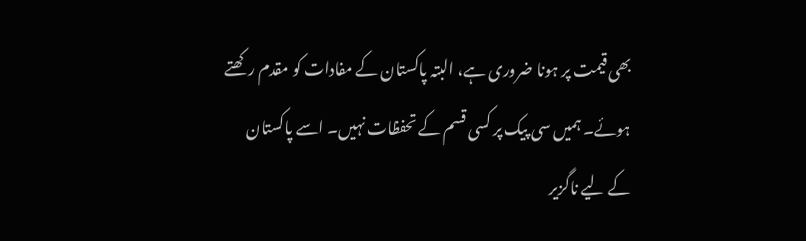بھی قیمت پر ہونا ضروری ہے، البتہ پاکستان کے مفادات کو مقدم رکھتے ہوئے۔ ہمیں سی پیک پر کسی قسم کے تحفظات نہیں۔ اسے پاکستان کے لیے ناگزیر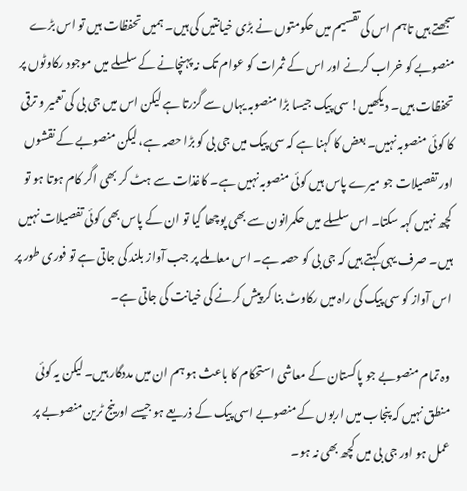سجھتے ہیں تاہم اس کی تقسیم میں حکومتوں نے بڑی خیانتیں کی ہیں۔ ہمیں تحفظات ہیں تو اس بڑے منصوبے کو خراب کرنے اور اس کے ثمرات کو عوام تک نہ پہنچانے کے سلسلے میں موجود رکاوٹوں پر تحفظات ہیں۔ دیکھیں! سی پیک جیسا بڑا منصوبہ یہاں سے گزرتا ہے لیکن اس میں جی بی کی تعمیر و ترقی کا کوئی منصوبہ نہیں۔ بعض کا کہنا ہے کہ سی پیک میں جی بی کو بڑا حصہ ہے، لیکن منصوبے کے نقشوں اور تفصیلات جو میرے پاس ہیں کوئی منصوبہ نہیں ہے۔ کاغذات سے ہٹ کر بھی اگر کام ہوتا ہو تو کچھ نہیں کہہ سکتا۔ اس سلسلے میں حکمرانون سے بھی پوچھا گیا تو ان کے پاس بھی کوئی تفصیلات نہیں ہیں۔ صرف یہی کہتے ہیں کہ جی بی کو حصہ ہے۔ اس معاملے پر جب آواز بلند کی جاتی ہے تو فوری طور پر اس آواز کو سی پیک کی راہ میں رکاوٹ بنا کر پیش کرنے کی خیانت کی جاتی ہے۔

وہ تمام منصوبے جو پاکستان کے معاشی استحکام کا باعث ہو ہم ان میں مددگار ہیں۔ لیکن یہ کوئی منطق نہیں کہ پنجاب میں اربوں کے منصوبے اسی پیک کے ذریعے ہو جیسے اورینج ٹرین منصوبے پر عمل ہو اور جی بی میں کچھ بھی نہ ہو۔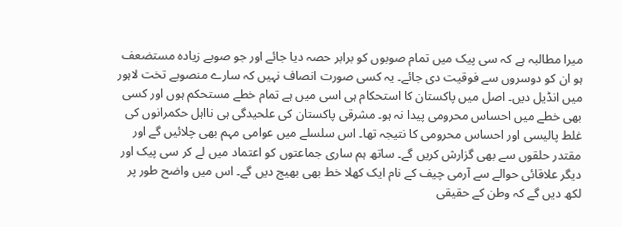میرا مطالبہ ہے کہ سی پیک میں تمام صوبوں کو برابر حصہ دیا جائے اور جو صوبے زیادہ مستضعف ہو ان کو دوسروں سے فوقیت دی جائے۔ یہ کسی صورت انصاف نہیں کہ سارے منصوبے تخت لاہور میں انڈیل دیں۔ اصل میں پاکستان کا استحکام ہی اسی میں ہے تمام خطے مستحکم ہوں اور کسی بھی خطے میں احساس محرومی پیدا نہ ہو۔ مشرقی پاکستان کی علحیدگی ہی نااہل حکمرانوں کی غلط پالیسی اور احساس محرومی کا نتیجہ تھا۔ اس سلسلے میں عوامی مہم بھی چلائیں گے اور مقتدر حلقوں سے بھی گزارش کریں گے۔ ساتھ ہم ساری جماعتوں کو اعتماد میں لے کر سی پیک اور دیگر علاقائی حوالے سے آرمی چیف کے نام ایک کھلا خط بھی بھیج دیں گے۔ اس میں واضح طور پر لکھ دیں گے کہ وطن کے حقیقی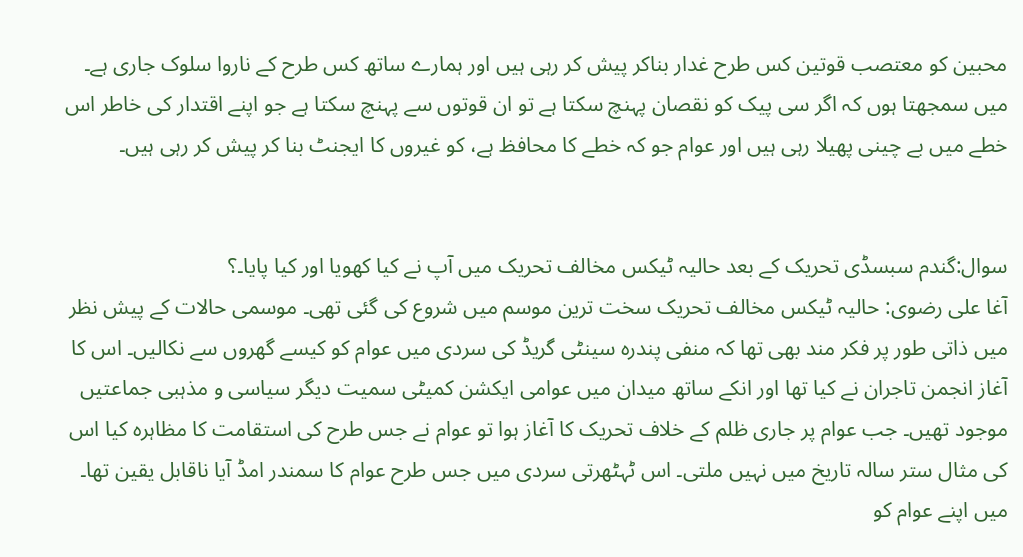محبین کو معتصب قوتین کس طرح غدار بناکر پیش کر رہی ہیں اور ہمارے ساتھ کس طرح کے ناروا سلوک جاری ہے۔ میں سمجھتا ہوں کہ اگر سی پیک کو نقصان پہنچ سکتا ہے تو ان قوتوں سے پہنچ سکتا ہے جو اپنے اقتدار کی خاطر اس خطے میں بے چینی پھیلا رہی ہیں اور عوام جو کہ خطے کا محافظ ہے، کو غیروں کا ایجنٹ بنا کر پیش کر رہی ہیں۔


سوال:گندم سبسڈی تحریک کے بعد حالیہ ٹیکس مخالف تحریک میں آپ نے کیا کھویا اور کیا پایا۔؟
آغا علی رضوی: حالیہ ٹیکس مخالف تحریک سخت ترین موسم میں شروع کی گئی تھی۔ موسمی حالات کے پیش نظر میں ذاتی طور پر فکر مند بھی تھا کہ منفی پندرہ سینٹی گریڈ کی سردی میں عوام کو کیسے گھروں سے نکالیں۔ اس کا آغاز انجمن تاجران نے کیا تھا اور انکے ساتھ میدان میں عوامی ایکشن کمیٹی سمیت دیگر سیاسی و مذہبی جماعتیں موجود تھیں۔ جب عوام پر جاری ظلم کے خلاف تحریک کا آغاز ہوا تو عوام نے جس طرح کی استقامت کا مظاہرہ کیا اس کی مثال ستر سالہ تاریخ میں نہیں ملتی۔ اس ٹہٹھرتی سردی میں جس طرح عوام کا سمندر امڈ آیا ناقابل یقین تھا۔ میں اپنے عوام کو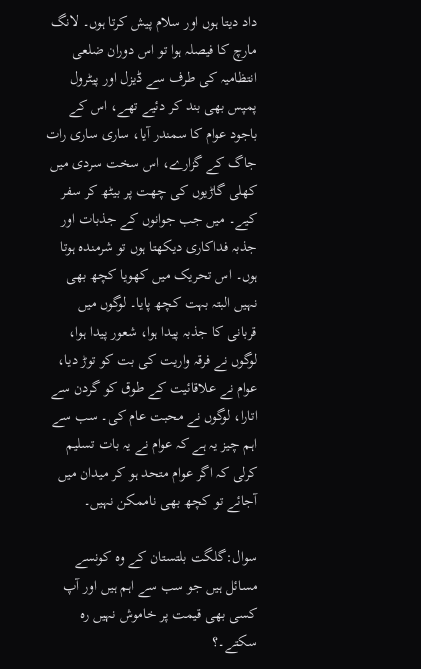داد دیتا ہوں اور سلام پیش کرتا ہوں۔ لانگ مارچ کا فیصلہ ہوا تو اس دوران ضلعی انتظامیہ کی طرف سے ڈیزل اور پیٹرول پمپس بھی بند کر دئیے تھے، اس کے باجود عوام کا سمندر آیا، ساری ساری رات جاگ کے گزارے، اس سخت سردی میں کھلی گاڑیوں کی چھت پر بیٹھ کر سفر کیے۔ میں جب جوانوں کے جذبات اور جذبہ فداکاری دیکھتا ہوں تو شرمندہ ہوتا ہوں۔ اس تحریک میں کھویا کچھ بھی نہیں البتہ بہت کچھ پایا۔ لوگوں میں قربانی کا جذبہ پیدا ہوا، شعور پیدا ہوا، لوگوں نے فرقہ واریت کی بت کو توڑ دیا، عوام نے علاقائیت کے طوق کو گردن سے اتارا، لوگوں نے محبت عام کی۔ سب سے اہم چیز یہ ہے کہ عوام نے یہ بات تسلیم کرلی کہ اگر عوام متحد ہو کر میدان میں آجائے تو کچھ بھی ناممکن نہیں۔

سوال:گلگت بلتستان کے وہ کونسے مسائل ہیں جو سب سے اہم ہیں اور آپ کسی بھی قیمت پر خاموش نہیں رہ سکتے۔؟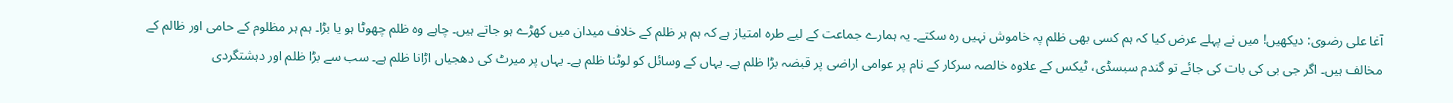آغا علی رضوی: دیکھیں! میں نے پہلے عرض کیا کہ ہم کسی بھی ظلم پہ خاموش نہیں رہ سکتے۔ یہ ہمارے جماعت کے لیے طرہ امتیاز ہے کہ ہم ہر ظلم کے خلاف میدان میں کھڑے ہو جاتے ہیں۔ چاہے وہ ظلم چھوٹا ہو یا بڑا۔ ہم ہر مظلوم کے حامی اور ظالم کے مخالف ہیں۔ اگر جی بی کی بات کی جائے تو گندم سبسڈی، ٹیکس کے علاوہ خالصہ سرکار کے نام پر عوامی اراضی پر قبضہ بڑا ظلم ہے۔ یہاں کے وسائل کو لوٹنا ظلم ہے۔ یہاں پر میرٹ کی دھجیاں اڑانا ظلم ہے۔ سب سے بڑا ظلم اور دہشتگردی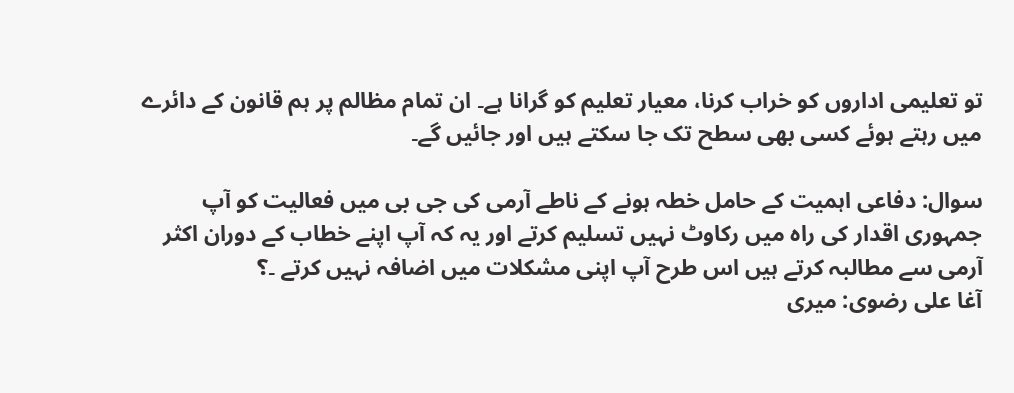تو تعلیمی اداروں کو خراب کرنا، معیار تعلیم کو گرانا ہے۔ ان تمام مظالم پر ہم قانون کے دائرے میں رہتے ہوئے کسی بھی سطح تک جا سکتے ہیں اور جائیں گے۔

سوال: دفاعی اہمیت کے حامل خطہ ہونے کے ناطے آرمی کی جی بی میں فعالیت کو آپ جمہوری اقدار کی راہ میں رکاوٹ نہیں تسلیم کرتے اور یہ کہ آپ اپنے خطاب کے دوران اکثر آرمی سے مطالبہ کرتے ہیں اس طرح آپ اپنی مشکلات میں اضافہ نہیں کرتے ۔؟
آغا علی رضوی: میری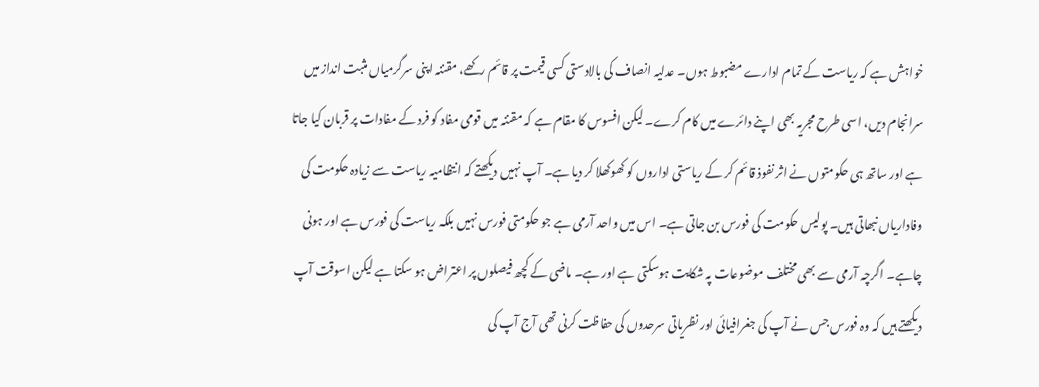خواہش ہے کہ ریاست کے تمام ادارے مضبوط ہوں۔ عدلیہ انصاف کی بالادستی کسی قیمت پر قائم رکھے، مقننہ اپنی سرگرمیاں مثبت انداز میں سرانجام دیں، اسی طرح مجریہ بھی اپنے دائرے میں کام کرے۔ لیکن افسوس کا مقام ہے کہ مقننہ میں قومی مفاد کو فرد کے مفادات پر قربان کیا جاتا ہے اور ساتھ ہی حکومتوں نے اثر نفوذ قائم کر کے ریاستی اداروں کو کھوکھلا کر دیا ہے۔ آپ نہیں دیکھتے کہ انتظامیہ ریاست سے زیادہ حکومت کی وفاداریاں نبھاتی ہیں۔ پولیس حکومت کی فورس بن جاتی ہے۔ اس میں واحد آرمی ہے جو حکومتی فورس نہیں بلکہ ریاست کی فورس ہے اور ہونی چاہے۔ اگرچہ آرمی سے بھی مختلف موضوعات پہ شکایت ہوسکتی ہے اور ہے۔ ماضی کے کچھ فیصلوں پر اعتراض ہو سکتا ہے لیکن اسوقت آپ دیکھتے ہیں کہ وہ فورس جس نے آپ کی جغرافیائی اور نظریاتی سرحدوں کی حفاظت کرنی تھی آج آپ کی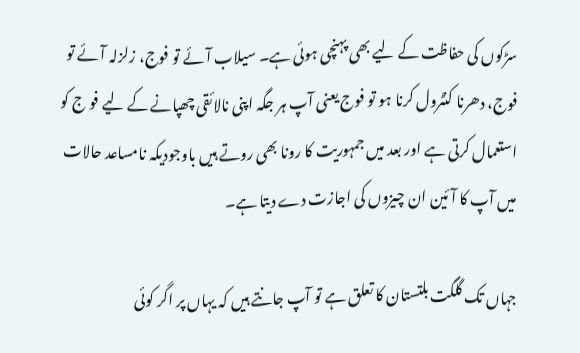سڑکوں کی حفاظت کے لیے بھی پہنچی ہوئی ہے۔ سیلاب آئے تو فوج، زلزلہ آئے تو فوج، دھرنا کنٹرول کرنا ہو تو فوج یعنی آپ ہر جگہ اپنی نالائقی چھپانے کے لیے فو ج کو استعمال کرتی ہے اور بعد میں جمہوریت کا رونا بھی روتے ہیں باوجودیکہ نامساعد حالات میں آپ کا آئین ان چیزوں کی اجازت دے دیتا ہے۔

جہاں تک گلگت بلتستان کا تعلق ہے تو آپ جانتے ہیں کہ یہاں پر اگر کوئی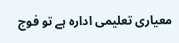معیاری تعلیمی ادارہ ہے تو فوج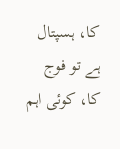کا، ہسپتال ہے تو فوج کا، کوئی اہم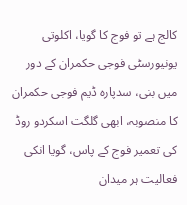کالج ہے تو فوج کا گویا، اکلوتی یونیورسٹی فوجی حکمران کے دور میں بنی، سدپارہ ڈیم فوجی حکمران کا منصوبہ، ابھی گلگت اسکردو روڈ کی تعمیر فوج کے پاس، گویا انکی فعالیت ہر میدان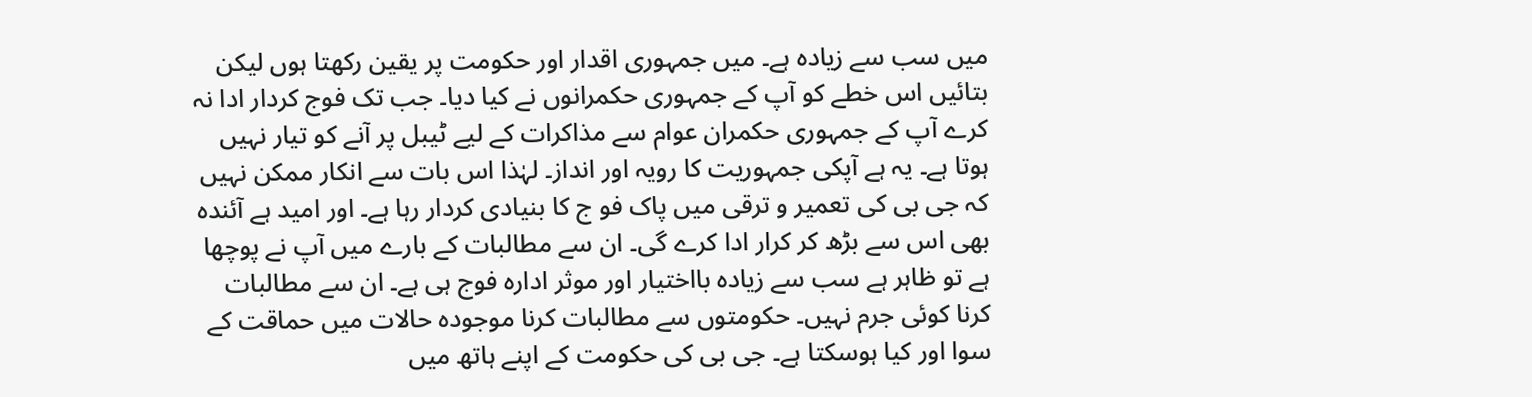میں سب سے زیادہ ہے۔ میں جمہوری اقدار اور حکومت پر یقین رکھتا ہوں لیکن بتائیں اس خطے کو آپ کے جمہوری حکمرانوں نے کیا دیا۔ جب تک فوج کردار ادا نہ کرے آپ کے جمہوری حکمران عوام سے مذاکرات کے لیے ٹیبل پر آنے کو تیار نہیں ہوتا ہے۔ یہ ہے آپکی جمہوریت کا رویہ اور انداز۔ لہٰذا اس بات سے انکار ممکن نہیں کہ جی بی کی تعمیر و ترقی میں پاک فو ج کا بنیادی کردار رہا ہے۔ اور امید ہے آئندہ بھی اس سے بڑھ کر کرار ادا کرے گی۔ ان سے مطالبات کے بارے میں آپ نے پوچھا ہے تو ظاہر ہے سب سے زیادہ بااختیار اور موثر ادارہ فوج ہی ہے۔ ان سے مطالبات کرنا کوئی جرم نہیں۔ حکومتوں سے مطالبات کرنا موجودہ حالات میں حماقت کے سوا اور کیا ہوسکتا ہے۔ جی بی کی حکومت کے اپنے ہاتھ میں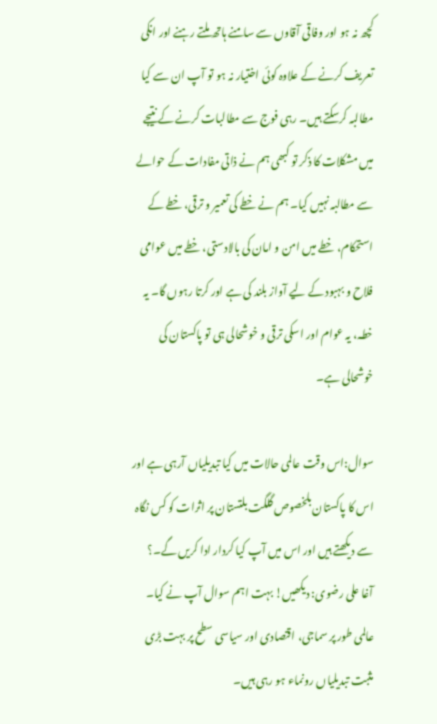کچھ نہ ہو اور وفاقی آقاوں سے سامنے ہاتھ ملتے رہنے اور انکی تعریف کرنے کے علاوہ کوئی اختیار نہ ہو تو آپ ان سے کیا مطالبہ کرسکتے ہیں۔ رہی فوج سے مطالبات کرنے کے نتیجے میں مشکلات کا ذکر تو کبھی ہم نے ذاتی مفادات کے حوالے سے مطالبہ نہیں کیا۔ ہم نے خطے کی تعمیر و ترقی، خطے کے استحکام، خطے میں امن و امان کی بالادستی، خطے میں عوامی فلاح و بہبود کے لیے آواز بلند کی ہے اور کرتا رہوں گا۔ یہ خطہ، یہ عوام اور اسکی ترقی و خوشحالی ہی تو پاکستان کی خوشحالی ہے۔

سوال:اس وقت عالمی حالات میں کیا تبدیلیاں آرہی ہے اور اس کا پاکستان بلخصوص گلگت بلتستان پر اثرات کو کس نگاہ سے دیکھتے ہیں اور اس میں آپ کیا کردار ادا کریں گے۔؟
آغا علی رضوی: دیکھیں! بہت اہم سوال آپ نے کیا۔ عالمی طور پر سماجی، اقتصادی اور سیاسی سطح پر بہت بڑی مثبت تبدیلیاں رونماء ہو رہی ہیں۔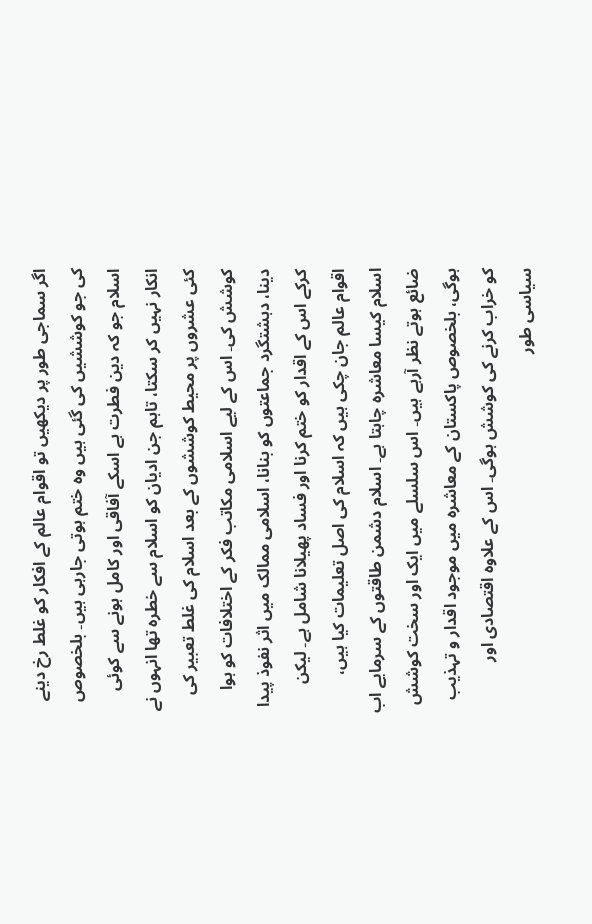اگر سماجی طور پر دیکھیں تو اقوام عالم کے افکار کو غلط رخ دینے کی جو کوششیں کی گئی ہیں وہ ختم ہوتی جارہی ہیں۔ بلخصوص اسلام جو کہ دین فطرت ہے اسکے آفاقی اور کامل ہونے سے کوئی انکار نہیں کر سکتا، تاہم جن ادیان کو اسلام سے خطرہ تھا انہوں نے کئی عشروں پر محیط کوششوں کے بعد اسلام کی غلط تعبیر کی کوشش کی۔ اس کے لیے اسلامی مکاتب فکر کے اختلافات کو ہوا دینا، دہشتگرد جماعتوں کو بنانا، اسلامی ممالک میں اثر نفوذ پیدا کرکے اس کے اقدار کو ختم کرنا اور فساد پھیلانا شامل ہے۔ لیکن اقوام عالم جان چکی ہیں کہ اسلام کی اصل تعلیمات کیا ہیں، اسلام کیسا معاشرہ چاہتا ہے۔ اسلام دشمن طاقتوں کے سرمایے اب ضائع ہوتے نظر آرہے ہیں۔ اس سلسلے میں ایک اور سخت کوشش ہوگی، بلخصوص پاکستان کے معاشرہ میں موجود اقدار و تہذیب کو خراب کرنے کی کوشش ہوگی۔ اس کے علاوہ اقتصادی اور سیاسی طور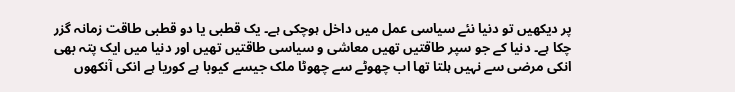پر دیکھیں تو دنیا نئے سیاسی عمل میں داخل ہوچکی ہے۔ یک قطبی یا دو قطبی طاقت زمانہ گزر چکا ہے۔ دنیا کے جو سپر طاقتیں تھیں معاشی و سیاسی طاقتیں تھیں اور دنیا میں ایک پتہ بھی انکی مرضی سے نہیں ہلتا تھا اب چھوٹے سے چھوٹا ملک جیسے کیوبا ہے کوریا ہے انکی آنکھوں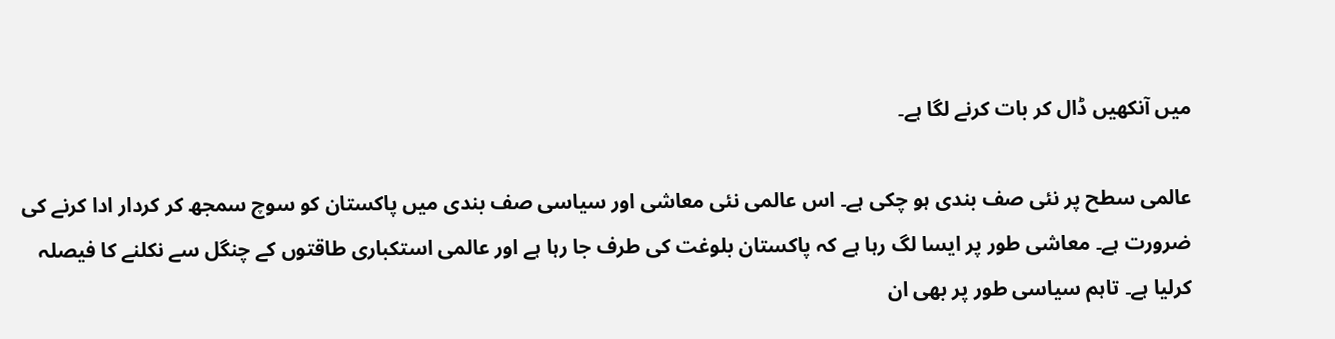میں آنکھیں ڈال کر بات کرنے لگا ہے۔

عالمی سطح پر نئی صف بندی ہو چکی ہے۔ اس عالمی نئی معاشی اور سیاسی صف بندی میں پاکستان کو سوچ سمجھ کر کردار ادا کرنے کی ضرورت ہے۔ معاشی طور پر ایسا لگ رہا ہے کہ پاکستان بلوغت کی طرف جا رہا ہے اور عالمی استکباری طاقتوں کے چنگل سے نکلنے کا فیصلہ کرلیا ہے۔ تاہم سیاسی طور پر بھی ان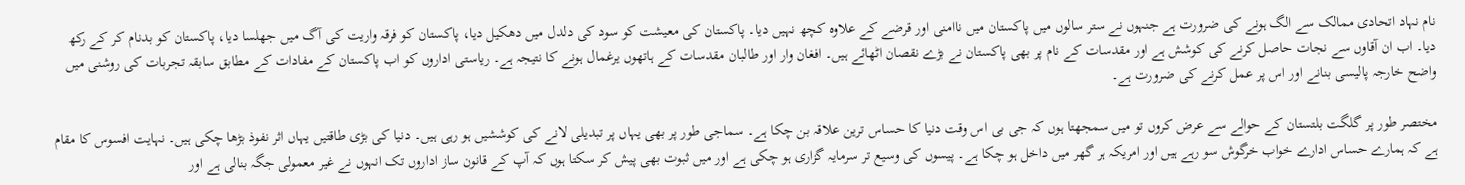نام نہاد اتحادی ممالک سے الگ ہونے کی ضرورت ہے جنہوں نے ستر سالوں میں پاکستان میں ناامنی اور قرضے کے علاوہ کچھ نہیں دیا۔ پاکستان کی معیشت کو سود کی دلدل میں دھکیل دیا، پاکستان کو فرقہ واریت کی آگ میں جھلسا دیا، پاکستان کو بدنام کر کے رکھ دیا۔ اب ان آقاوں سے نجات حاصل کرنے کی کوشش ہے اور مقدسات کے نام پر بھی پاکستان نے بڑے نقصان اٹھائے ہیں۔ افغان وار اور طالبان مقدسات کے ہاتھوں یرغمال ہونے کا نتیجہ ہے۔ ریاستی اداروں کو اب پاکستان کے مفادات کے مطابق سابقہ تجربات کی روشنی میں واضح خارجہ پالیسی بنانے اور اس پر عمل کرنے کی ضرورت ہے۔

مختصر طور پر گلگت بلتستان کے حوالے سے عرض کروں تو میں سمجھتا ہوں کہ جی بی اس وقت دنیا کا حساس ترین علاقہ بن چکا ہے۔ سماجی طور پر بھی یہاں پر تبدیلی لانے کی کوششیں ہو رہی ہیں۔ دنیا کی بڑی طاقتیں یہاں اثر نفوذ بڑھا چکی ہیں۔ نہایت افسوس کا مقام ہے کہ ہمارے حساس ادارے خواب خرگوش سو رہے ہیں اور امریکہ ہر گھر میں داخل ہو چکا ہے۔ پیسوں کی وسیع تر سرمایہ گزاری ہو چکی ہے اور میں ثبوت بھی پیش کر سکتا ہوں کہ آپ کے قانون ساز اداروں تک انہوں نے غیر معمولی جگہ بنالی ہے اور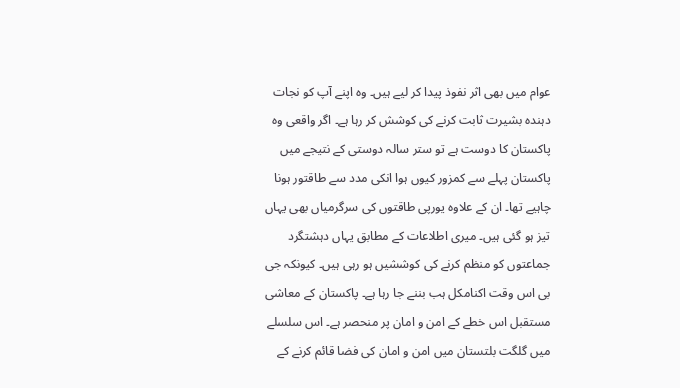عوام میں بھی اثر نفوذ پیدا کر لیے ہیں۔ وہ اپنے آپ کو نجات دہندہ بشیرت ثابت کرنے کی کوشش کر رہا ہے۔ اگر واقعی وہ پاکستان کا دوست ہے تو ستر سالہ دوستی کے نتیجے میں پاکستان پہلے سے کمزور کیوں ہوا انکی مدد سے طاقتور ہونا چاہیے تھا۔ ان کے علاوہ یورپی طاقتوں کی سرگرمیاں بھی یہاں تیز ہو گئی ہیں۔ میری اطلاعات کے مطابق یہاں دہشتگرد جماعتوں کو منظم کرنے کی کوششیں ہو رہی ہیں۔ کیونکہ جی بی اس وقت اکنامکل ہب بننے جا رہا ہے۔ پاکستان کے معاشی مستقبل اس خطے کے امن و امان پر منحصر ہے۔ اس سلسلے میں گلگت بلتستان میں امن و امان کی فضا قائم کرنے کے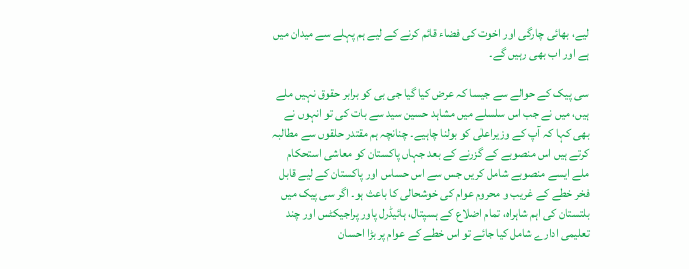لیے، بھائی چارگی اور اخوت کی فضاء قائم کرنے کے لیے ہم پہلے سے میدان میں ہے اور اب بھی رہیں گے۔

سی پیک کے حوالے سے جیسا کہ عرض کیا گیا جی بی کو برابر حقوق نہیں ملے ہیں، میں نے جب اس سلسلے میں مشاہد حسین سید سے بات کی تو انہوں نے بھی کہا کہ آپ کے وزیراعلٰی کو بولنا چاہیے۔ چنانچہ ہم مقتدر حلقوں سے مطالبہ کرتے ہیں اس منصوبے کے گزرنے کے بعد جہاں پاکستان کو معاشی استحکام ملے ایسے منصوبے شامل کریں جس سے اس حساس اور پاکستان کے لیے قابل فخر خطے کے غریب و محروم عوام کی خوشحالی کا باعث ہو۔ اگر سی پیک میں بلتستان کی اہم شاہراہ، تمام اضلاع کے ہسپتال، ہائیڈرل پاور پراجیکٹس اور چند تعلیمی ادارے شامل کیا جائے تو اس خطے کے عوام پر بڑا احسان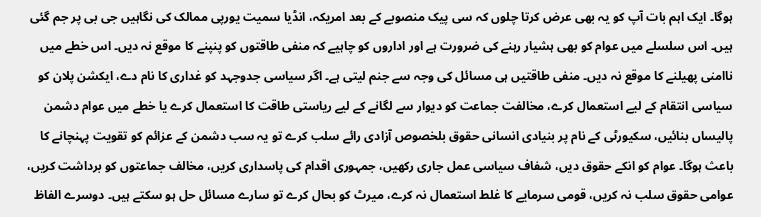ہوگا۔ ایک اہم بات آپ کو یہ بھی عرض کرتا چلوں کہ سی پیک منصوبے کے بعد امریکہ، انڈیا سمیت یورپی ممالک کی نگاہیں جی بی پر جم گئی ہیں۔ اس سلسلے میں عوام کو بھی ہشیار رہنے کی ضرورت ہے اور اداروں کو چاہیے کہ منفی طاقتوں کو پنپنے کا موقع نہ دیں۔ اس خطے میں ناامنی پھیلنے کا موقع نہ دیں۔ منفی طاقتیں ہی مسائل کی وجہ سے جنم لیتی ہے۔ اگر سیاسی جدوجہد کو غداری کا نام دے، ایکشن پلان کو سیاسی انتقام کے لیے استعمال کرے، مخالفت جماعت کو دیوار سے لگانے کے لیے ریاستی طاقت کا استعمال کرے یا خطے میں عوام دشمن پالیساں بنائیں، سکیورٹی کے نام پر بنیادی انسانی حقوق بلخصوص آزادی رائے سلب کرے تو یہ سب دشمن کے عزائم کو تقویت پہنچانے کا باعث ہوگا۔ عوام کو انکے حقوق دیں، شفاف سیاسی عمل جاری رکھیں، جمہوری اقدام کی پاسداری کریں، مخالف جماعتوں کو برداشت کریں، عوامی حقوق سلب نہ کریں، قومی سرمایے کا غلط استعمال نہ کرے، میرٹ کو بحال کرے تو سارے مسائل حل ہو سکتے ہیں۔ دوسرے الفاظ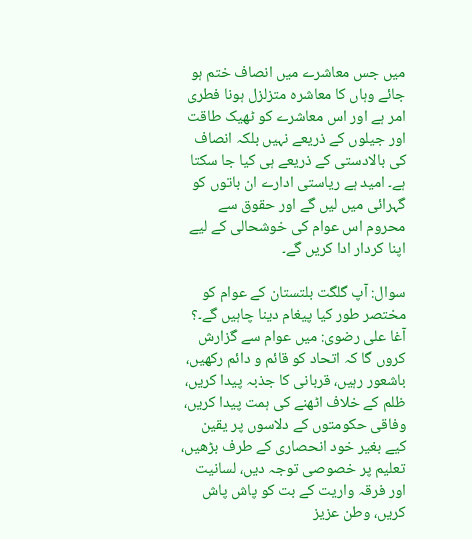میں جس معاشرے میں انصاف ختم ہو جائے وہاں کا معاشرہ متزلزل ہونا فطری امر ہے اور اس معاشرے کو ٹھیک طاقت اور جیلوں کے ذریعے نہیں بلکہ انصاف کی بالادستی کے ذریعے ہی کیا جا سکتا ہے۔ امید ہے ریاستی ادارے ان باتوں کو گہرائی میں لیں گے اور حقوق سے محروم اس عوام کی خوشحالی کے لیے اپنا کردار ادا کریں گے۔

سوال: آپ گلگت بلتستان کے عوام کو مختصر طور کیا پیغام دینا چاہیں گے۔؟
آغا علی رضوی: میں عوام سے گزارش کروں گا کہ اتحاد کو قائم و دائم رکھیں، باشعور رہیں، قربانی کا جذبہ پیدا کریں، ظلم کے خلاف اٹھنے کی ہمت پیدا کریں، وفاقی حکومتوں کے دلاسوں پر یقین کیے بغیر خود انحصاری کے طرف بڑھیں، تعلیم پر خصوصی توجہ دیں، لسانیت اور فرقہ واریت کے بت کو پاش پاش کریں، وطن عزیز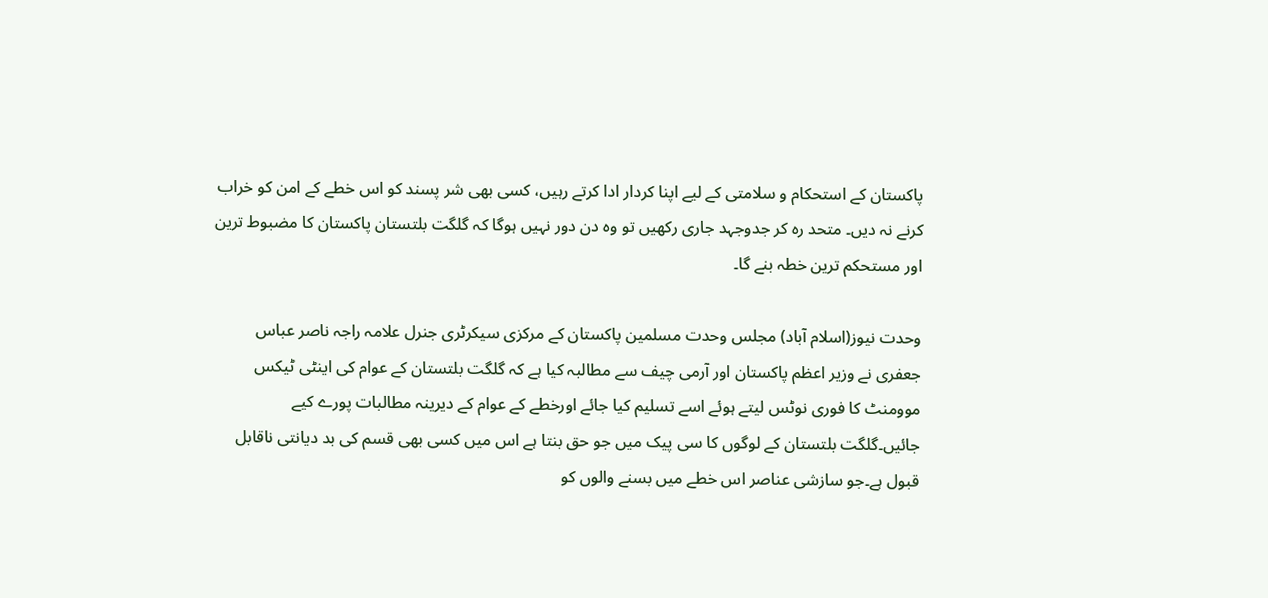پاکستان کے استحکام و سلامتی کے لیے اپنا کردار ادا کرتے رہیں، کسی بھی شر پسند کو اس خطے کے امن کو خراب کرنے نہ دیں۔ متحد رہ کر جدوجہد جاری رکھیں تو وہ دن دور نہیں ہوگا کہ گلگت بلتستان پاکستان کا مضبوط ترین اور مستحکم ترین خطہ بنے گا۔

وحدت نیوز(اسلام آباد) مجلس وحدت مسلمین پاکستان کے مرکزی سیکرٹری جنرل علامہ راجہ ناصر عباس جعفری نے وزیر اعظم پاکستان اور آرمی چیف سے مطالبہ کیا ہے کہ گلگت بلتستان کے عوام کی اینٹی ٹیکس موومنٹ کا فوری نوٹس لیتے ہوئے اسے تسلیم کیا جائے اورخطے کے عوام کے دیرینہ مطالبات پورے کیے جائیں۔گلگت بلتستان کے لوگوں کا سی پیک میں جو حق بنتا ہے اس میں کسی بھی قسم کی بد دیانتی ناقابل قبول ہے۔جو سازشی عناصر اس خطے میں بسنے والوں کو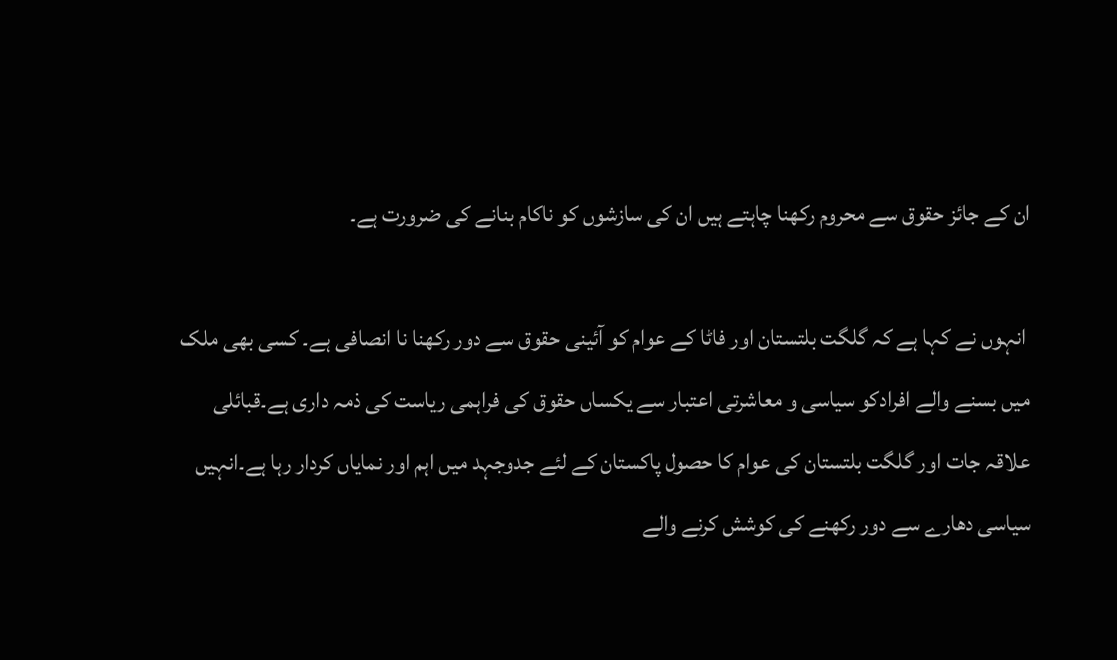ان کے جائز حقوق سے محروم رکھنا چاہتے ہیں ان کی سازشوں کو ناکام بنانے کی ضرورت ہے۔

 انہوں نے کہا ہے کہ گلگت بلتستان اور فاٹا کے عوام کو آئینی حقوق سے دور رکھنا نا انصافی ہے۔ کسی بھی ملک میں بسنے والے افرادکو سیاسی و معاشرتی اعتبار سے یکساں حقوق کی فراہمی ریاست کی ذمہ داری ہے۔قبائلی علاقہ جات اور گلگت بلتستان کی عوام کا حصول پاکستان کے لئے جدوجہد میں اہم اور نمایاں کردار رہا ہے۔انہیں سیاسی دھارے سے دور رکھنے کی کوشش کرنے والے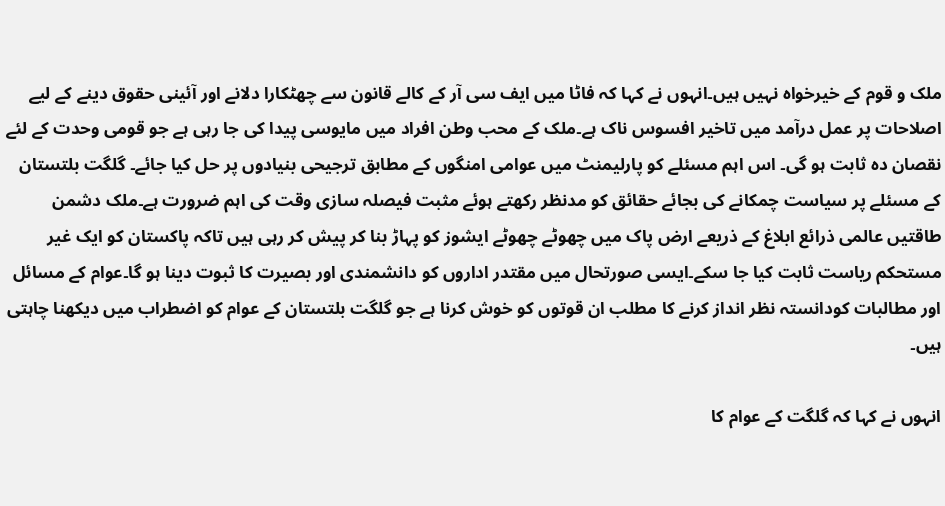ملک و قوم کے خیرخواہ نہیں ہیں۔انہوں نے کہا کہ فاٹا میں ایف سی آر کے کالے قانون سے چھٹکارا دلانے اور آئینی حقوق دینے کے لیے اصلاحات پر عمل درآمد میں تاخیر افسوس ناک ہے۔ملک کے محب وطن افراد میں مایوسی پیدا کی جا رہی ہے جو قومی وحدت کے لئے نقصان دہ ثابت ہو گی۔ اس اہم مسئلے کو پارلیمنٹ میں عوامی امنگوں کے مطابق ترجیحی بنیادوں پر حل کیا جائے۔ گلگت بلتستان کے مسئلے پر سیاست چمکانے کی بجائے حقائق کو مدنظر رکھتے ہوئے مثبت فیصلہ سازی وقت کی اہم ضرورت ہے۔ملک دشمن طاقتیں عالمی ذرائع ابلاغ کے ذریعے ارض پاک میں چھوٹے چھوٹے ایشوز کو پہاڑ بنا کر پیش کر رہی ہیں تاکہ پاکستان کو ایک غیر مستحکم ریاست ثابت کیا جا سکے۔ایسی صورتحال میں مقتدر اداروں کو دانشمندی اور بصیرت کا ثبوت دینا ہو گا۔عوام کے مسائل اور مطالبات کودانستہ نظر انداز کرنے کا مطلب ان قوتوں کو خوش کرنا ہے جو گلگت بلتستان کے عوام کو اضطراب میں دیکھنا چاہتی ہیں۔

انہوں نے کہا کہ گلگت کے عوام کا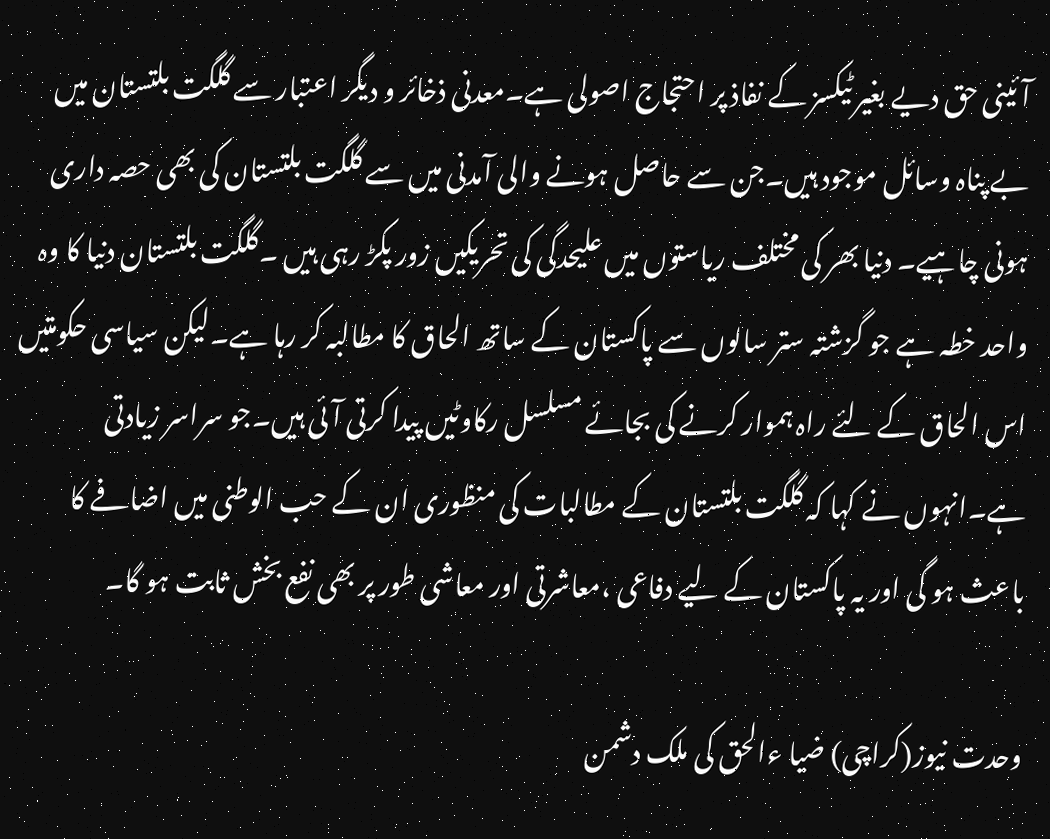آئینی حق دیے بغیر ٹیکسز کے نفاذ پر احتجاج اصولی ہے۔معدنی ذخائر و دیگر اعتبار سے گلگت بلتستان میں بے پناہ وسائل موجود ہیں۔جن سے حاصل ہونے والی آمدنی میں سے گلگت بلتستان کی بھی حصہ داری ہونی چاہیے۔ دنیا بھر کی مختلف ریاستوں میں علیحدگی کی تحریکیں زور پکڑ رہی ہیں ۔گلگت بلتستان دنیا کا وہ واحد خطہ ہے جو گزشتہ ستر سالوں سے پاکستان کے ساتھ الحاق کا مطالبہ کر رہا ہے۔لیکن سیاسی حکومتیں اس الحاق کے لئے راہ ہموار کرنے کی بجائے مسلسل رکاوٹیں پیدا کرتی آئی ہیں۔جو سراسر زیادتی ہے۔انہوں نے کہا کہ گلگت بلتستان کے مطالبات کی منظوری ان کے حب الوطنی میں اضافے کا باعث ہو گی اور یہ پاکستان کے لیے دفاعی ،معاشرتی اور معاشی طور پر بھی نفع بخش ثابت ہو گا۔

وحدت نیوز(کراچی) ضیا ءالحق کی ملک دشمن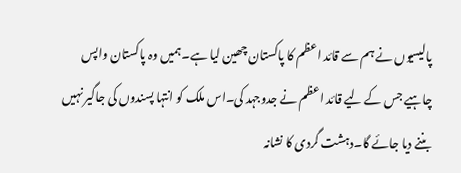پالیسیوں نے ہم سے قائد اعظم کا پاکستان چھین لیا ہے۔ہمیں وہ پاکستان واپس چاہیے جس کے لیے قائد اعظم نے جدوجہد کی۔اس ملک کو انتہا پسندوں کی جاگیر نہیں بننے دیا جائے گا۔دہشت گردی کا نشانہ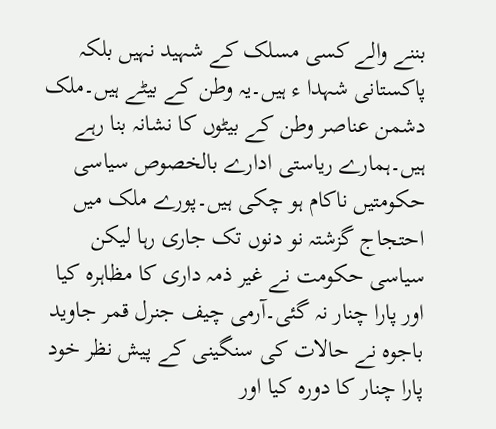بننے والے کسی مسلک کے شہید نہیں بلکہ پاکستانی شہدا ء ہیں۔یہ وطن کے بیٹے ہیں۔ملک دشمن عناصر وطن کے بیٹوں کا نشانہ بنا رہے ہیں۔ہمارے ریاستی ادارے بالخصوص سیاسی حکومتیں ناکام ہو چکی ہیں۔پورے ملک میں احتجاج گزشتہ نو دنوں تک جاری رہا لیکن سیاسی حکومت نے غیر ذمہ داری کا مظاہرہ کیا اور پارا چنار نہ گئی۔آرمی چیف جنرل قمر جاوید باجوہ نے حالات کی سنگینی کے پیش نظر خود پارا چنار کا دورہ کیا اور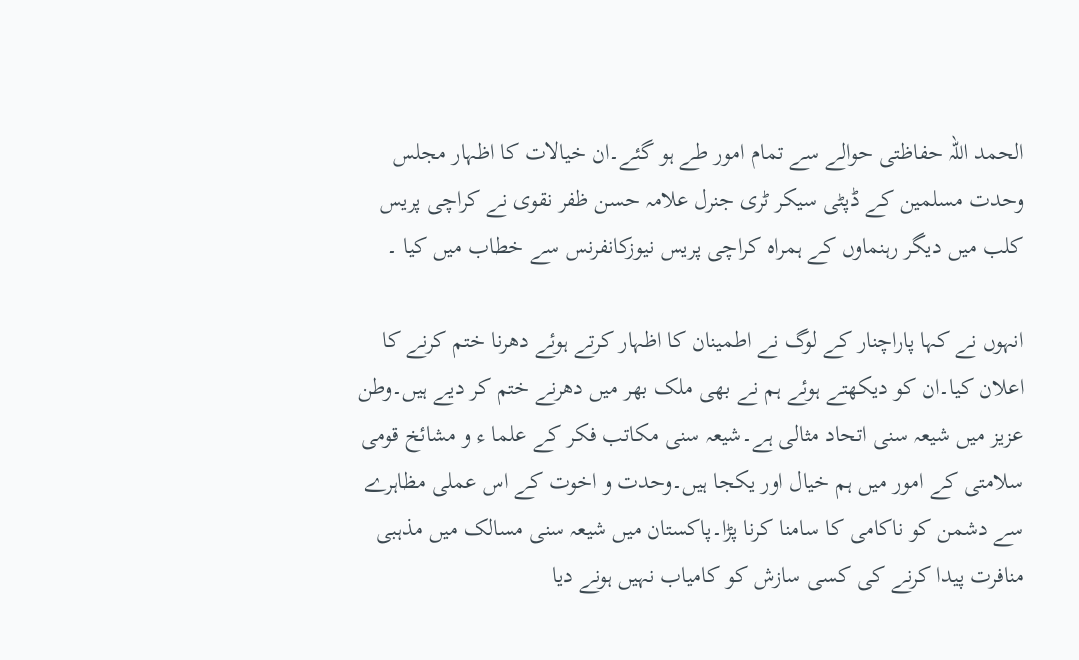الحمد اللہ حفاظتی حوالے سے تمام امور طے ہو گئے۔ان خیالات کا اظہار مجلس وحدت مسلمین کے ڈپٹی سیکر ٹری جنرل علامہ حسن ظفر نقوی نے کراچی پریس کلب میں دیگر رہنماوں کے ہمراہ کراچی پریس نیوزکانفرنس سے خطاب میں کیا ۔

انہوں نے کہا پاراچنار کے لوگ نے اطمینان کا اظہار کرتے ہوئے دھرنا ختم کرنے کا اعلان کیا۔ان کو دیکھتے ہوئے ہم نے بھی ملک بھر میں دھرنے ختم کر دیے ہیں۔وطن عزیز میں شیعہ سنی اتحاد مثالی ہے۔شیعہ سنی مکاتب فکر کے علما ء و مشائخ قومی سلامتی کے امور میں ہم خیال اور یکجا ہیں۔وحدت و اخوت کے اس عملی مظاہرے سے دشمن کو ناکامی کا سامنا کرنا پڑا۔پاکستان میں شیعہ سنی مسالک میں مذہبی منافرت پیدا کرنے کی کسی سازش کو کامیاب نہیں ہونے دیا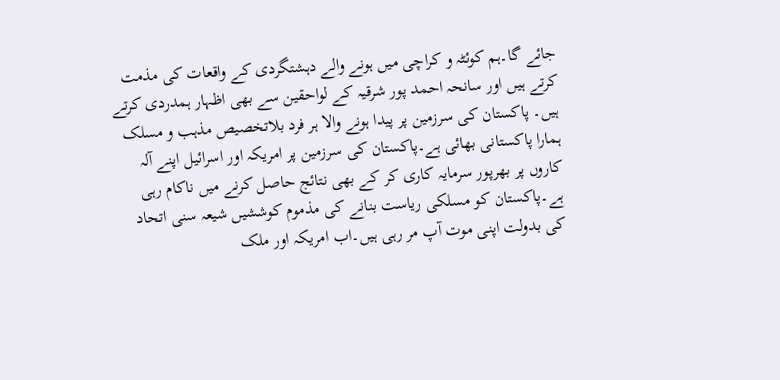جائے گا۔ہم کوئٹہ و کراچی میں ہونے والے دہشتگردی کے واقعات کی مذمت کرتے ہیں اور سانحہ احمد پور شرقیہ کے لواحقین سے بھی اظہار ہمدردی کرتے ہیں۔ پاکستان کی سرزمین پر پیدا ہونے والا ہر فرد بلاتخصیص مذہب و مسلک ہمارا پاکستانی بھائی ہے۔پاکستان کی سرزمین پر امریکہ اور اسرائیل اپنے آلہ کاروں پر بھرپور سرمایہ کاری کر کے بھی نتائج حاصل کرنے میں ناکام رہی ہے۔پاکستان کو مسلکی ریاست بنانے کی مذموم کوششیں شیعہ سنی اتحاد کی بدولت اپنی موت آپ مر رہی ہیں۔اب امریکہ اور ملک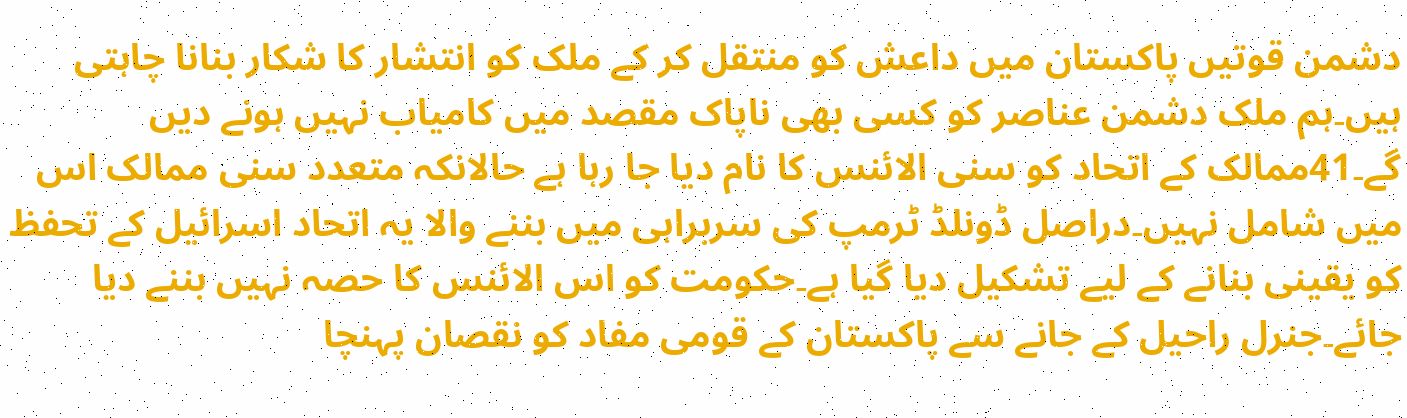دشمن قوتیں پاکستان میں داعش کو منتقل کر کے ملک کو انتشار کا شکار بنانا چاہتی ہیں۔ہم ملک دشمن عناصر کو کسی بھی ناپاک مقصد میں کامیاب نہیں ہونے دیں گے۔41ممالک کے اتحاد کو سنی الائنس کا نام دیا جا رہا ہے حالانکہ متعدد سنی ممالک اس میں شامل نہیں۔دراصل ڈونلڈ ٹرمپ کی سربراہی میں بننے والا یہ اتحاد اسرائیل کے تحفظ کو یقینی بنانے کے لیے تشکیل دیا گیا ہے۔حکومت کو اس الائنس کا حصہ نہیں بننے دیا جائے۔جنرل راحیل کے جانے سے پاکستان کے قومی مفاد کو نقصان پہنچا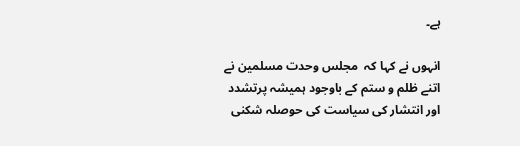ہے۔

انہوں نے کہا کہ  مجلس وحدت مسلمین نے اتنے ظلم و ستم کے باوجود ہمیشہ پرتشدد اور انتشار کی سیاست کی حوصلہ شکنی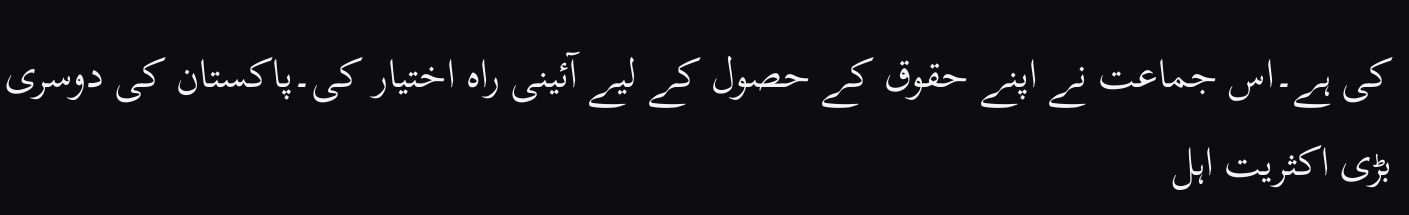کی ہے۔اس جماعت نے اپنے حقوق کے حصول کے لیے آئینی راہ اختیار کی۔پاکستان کی دوسری بڑی اکثریت اہل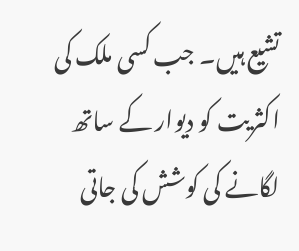تشیع ہیں۔ جب کسی ملک کی اکثریت کو دیوار کے ساتھ لگانے کی کوشش کی جاتی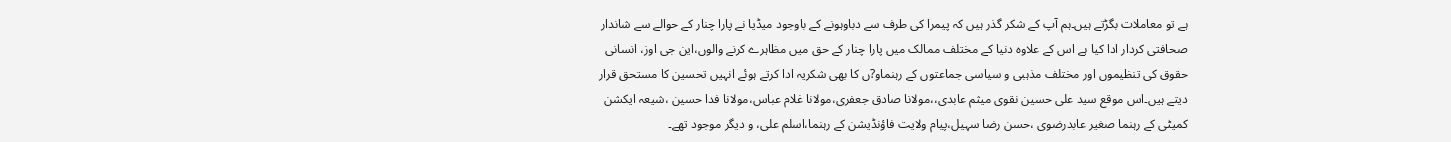ہے تو معاملات بگڑتے ہیں۔ہم آپ کے شکر گذر ہیں کہ پیمرا کی طرف سے دباوہونے کے باوجود میڈیا نے پارا چنار کے حوالے سے شاندار صحافتی کردار ادا کیا ہے اس کے علاوہ دنیا کے مختلف ممالک میں پارا چنار کے حق میں مظاہرے کرنے والوں،این جی اوز، انسانی حقوق کی تنظیموں اور مختلف مذہبی و سیاسی جماعتوں کے رہنماو?ں کا بھی شکریہ ادا کرتے ہوئے انہیں تحسین کا مستحق قرار دیتے ہیں۔اس موقع سید علی حسین نقوی میثم عابدی،،مولانا صادق جعفری،مولانا غلام عباس،مولانا فدا حسین ،شیعہ ایکشن کمیٹی کے رہنما صغیر عابدرضوی ،حسن رضا سہیل،پیام ولایت فاؤنڈیشن کے رہنما،اسلم علی، و دیگر موجود تھے۔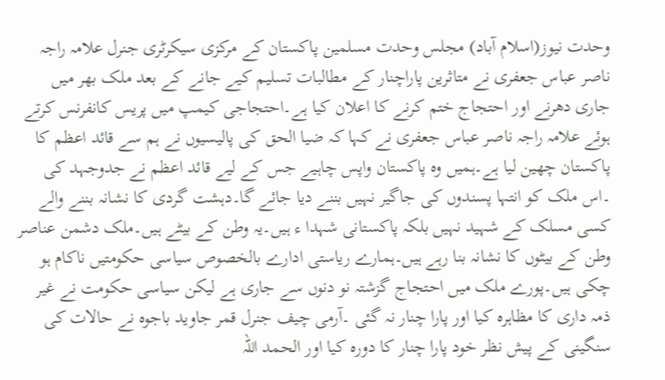وحدت نیوز(اسلام آباد) مجلس وحدت مسلمین پاکستان کے مرکزی سیکرٹری جنرل علامہ راجہ ناصر عباس جعفری نے متاثرین پاراچنار کے مطالبات تسلیم کیے جانے کے بعد ملک بھر میں جاری دھرنے اور احتجاج ختم کرنے کا اعلان کیا ہے۔احتجاجی کیمپ میں پریس کانفرنس کرتے ہوئے علامہ راجہ ناصر عباس جعفری نے کہا کہ ضیا الحق کی پالیسیوں نے ہم سے قائد اعظم کا پاکستان چھین لیا ہے۔ہمیں وہ پاکستان واپس چاہیے جس کے لیے قائد اعظم نے جدوجہد کی ۔اس ملک کو انتہا پسندوں کی جاگیر نہیں بننے دیا جائے گا۔دہشت گردی کا نشانہ بننے والے کسی مسلک کے شہید نہیں بلکہ پاکستانی شہدا ء ہیں۔یہ وطن کے بیٹے ہیں۔ملک دشمن عناصر وطن کے بیٹوں کا نشانہ بنا رہے ہیں۔ہمارے ریاستی ادارے بالخصوص سیاسی حکومتیں ناکام ہو چکی ہیں۔پورے ملک میں احتجاج گزشتہ نو دنوں سے جاری ہے لیکن سیاسی حکومت نے غیر ذمہ داری کا مظاہرہ کیا اور پارا چنار نہ گئی ۔آرمی چیف جنرل قمر جاوید باجوہ نے حالات کی سنگینی کے پیش نظر خود پارا چنار کا دورہ کیا اور الحمد اللہ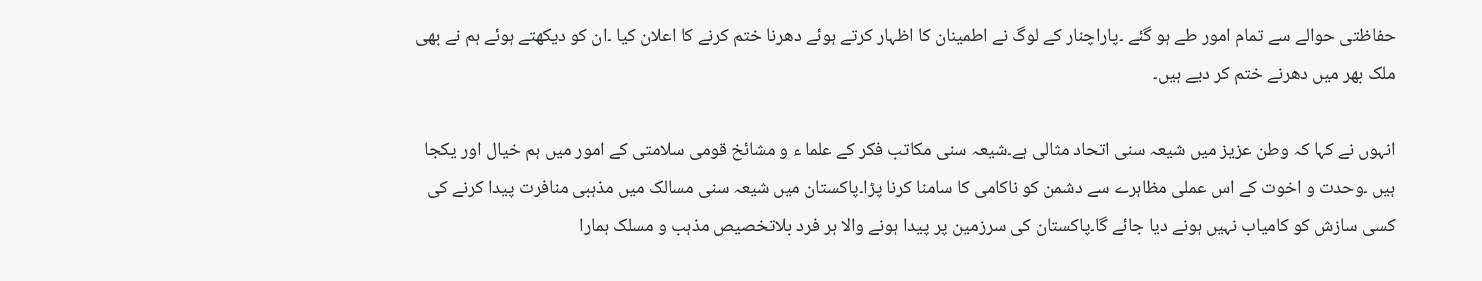حفاظتی حوالے سے تمام امور طے ہو گئے ۔پاراچنار کے لوگ نے اطمینان کا اظہار کرتے ہوئے دھرنا ختم کرنے کا اعلان کیا ۔ان کو دیکھتے ہوئے ہم نے بھی ملک بھر میں دھرنے ختم کر دیے ہیں۔

انہوں نے کہا کہ وطن عزیز میں شیعہ سنی اتحاد مثالی ہے۔شیعہ سنی مکاتب فکر کے علما ء و مشائخ قومی سلامتی کے امور میں ہم خیال اور یکجا ہیں ۔وحدت و اخوت کے اس عملی مظاہرے سے دشمن کو ناکامی کا سامنا کرنا پڑا۔پاکستان میں شیعہ سنی مسالک میں مذہبی منافرت پیدا کرنے کی کسی سازش کو کامیاب نہیں ہونے دیا جائے گا۔پاکستان کی سرزمین پر پیدا ہونے والا ہر فرد بلاتخصیص مذہب و مسلک ہمارا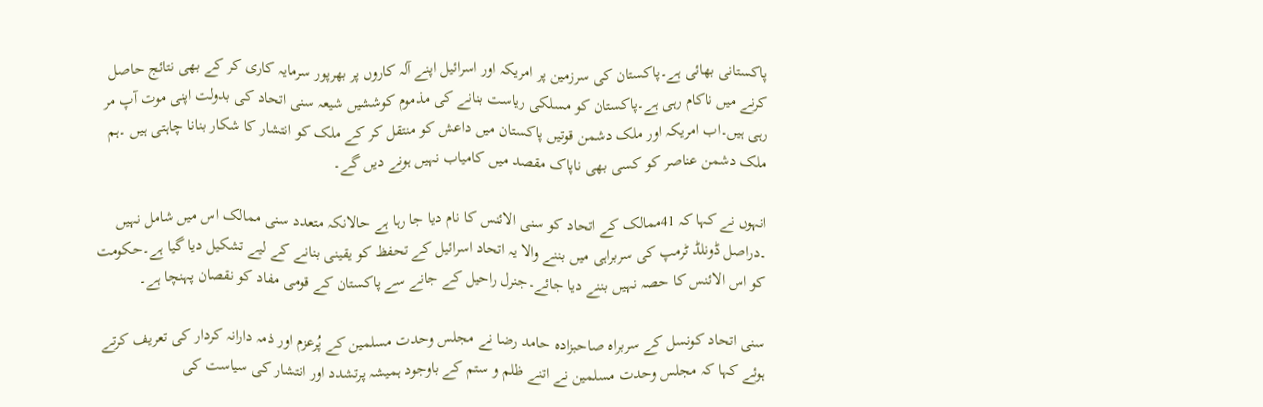پاکستانی بھائی ہے۔پاکستان کی سرزمین پر امریکہ اور اسرائیل اپنے آلہ کاروں پر بھرپور سرمایہ کاری کر کے بھی نتائج حاصل کرنے میں ناکام رہی ہے۔پاکستان کو مسلکی ریاست بنانے کی مذموم کوششیں شیعہ سنی اتحاد کی بدولت اپنی موت آپ مر رہی ہیں۔اب امریکہ اور ملک دشمن قوتیں پاکستان میں داعش کو منتقل کر کے ملک کو انتشار کا شکار بنانا چاہتی ہیں ۔ہم ملک دشمن عناصر کو کسی بھی ناپاک مقصد میں کامیاب نہیں ہونے دیں گے۔

انہوں نے کہا کہ 41ممالک کے اتحاد کو سنی الائنس کا نام دیا جا رہا ہے حالانکہ متعدد سنی ممالک اس میں شامل نہیں ۔دراصل ڈونلڈ ٹرمپ کی سربراہی میں بننے والا یہ اتحاد اسرائیل کے تحفظ کو یقینی بنانے کے لیے تشکیل دیا گیا ہے۔حکومت کو اس الائنس کا حصہ نہیں بننے دیا جائے۔جنرل راحیل کے جانے سے پاکستان کے قومی مفاد کو نقصان پہنچا ہے۔

سنی اتحاد کونسل کے سربراہ صاحبزادہ حامد رضا نے مجلس وحدت مسلمین کے پُرعزم اور ذمہ دارانہ کردار کی تعریف کرتے ہوئے کہا کہ مجلس وحدت مسلمین نے اتنے ظلم و ستم کے باوجود ہمیشہ پرتشدد اور انتشار کی سیاست کی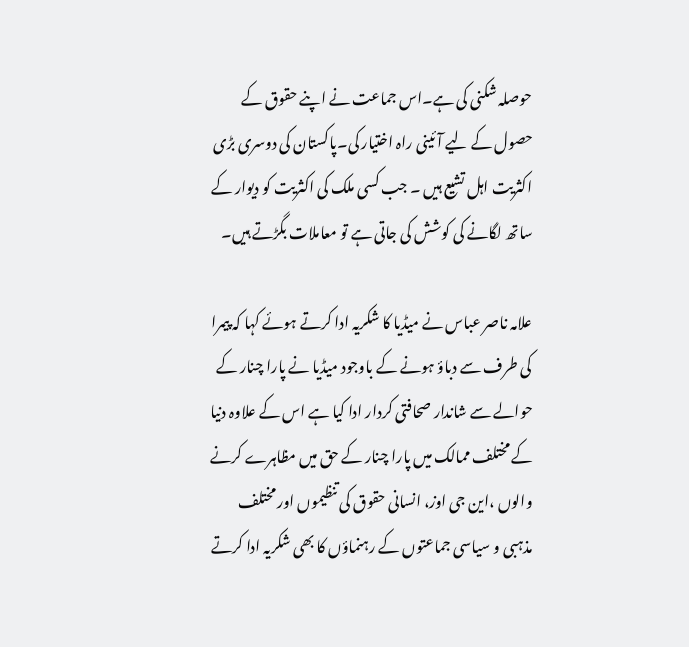حوصلہ شکنی کی ہے۔اس جماعت نے اپنے حقوق کے حصول کے لیے آئینی راہ اختیار کی۔پاکستان کی دوسری بڑی اکثریت اہل تشیع ہیں ۔ جب کسی ملک کی اکثریت کو دیوار کے ساتھ لگانے کی کوشش کی جاتی ہے تو معاملات بگڑتے ہیں۔

علامہ ناصر عباس نے میڈیا کا شکریہ ادا کرتے ہوئے کہا کہ پیمرا کی طرف سے دباؤ ہونے کے باوجود میڈیا نے پارا چنار کے حوالے سے شاندار صحافتی کردار ادا کیا ہے اس کے علاوہ دنیا کے مختلف ممالک میں پارا چنار کے حق میں مظاہرے کرنے والوں ،این جی اوز، انسانی حقوق کی تنظیموں اور مختلف مذہبی و سیاسی جماعتوں کے رہنماؤں کا بھی شکریہ ادا کرتے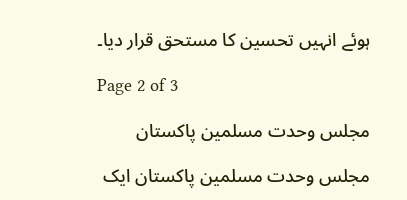ہوئے انہیں تحسین کا مستحق قرار دیا۔

Page 2 of 3

مجلس وحدت مسلمین پاکستان

مجلس وحدت مسلمین پاکستان ایک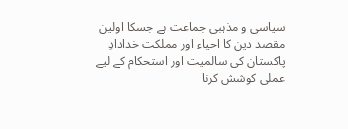سیاسی و مذہبی جماعت ہے جسکا اولین مقصد دین کا احیاء اور مملکت خدادادِ پاکستان کی سالمیت اور استحکام کے لیے عملی کوشش کرنا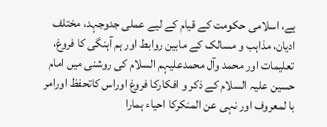ہے، اسلامی حکومت کے قیام کے لیے عملی جدوجہد، مختلف ادیان، مذاہب و مسالک کے مابین روابط اور ہم آہنگی کا فروغ، تعلیمات اور محمد وآل محمدعلیہم السلام کی روشنی میں امام حسین علیہ السلام کے ذکر و افکارکا فروغ اوراس کاتحفظ اورامر با لمعروف اور نہی عن المنکرکا احیاء ہمارا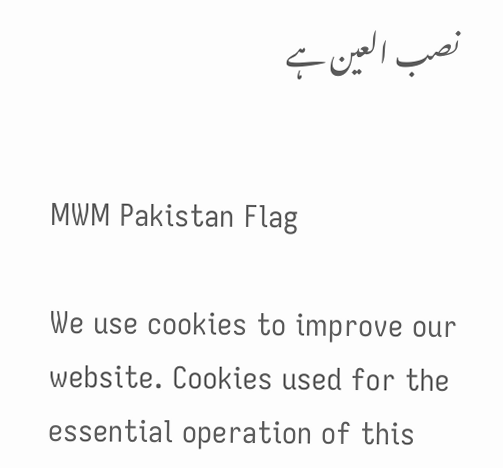نصب العین ہے


MWM Pakistan Flag

We use cookies to improve our website. Cookies used for the essential operation of this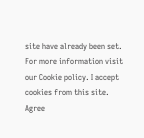site have already been set. For more information visit our Cookie policy. I accept cookies from this site. Agree